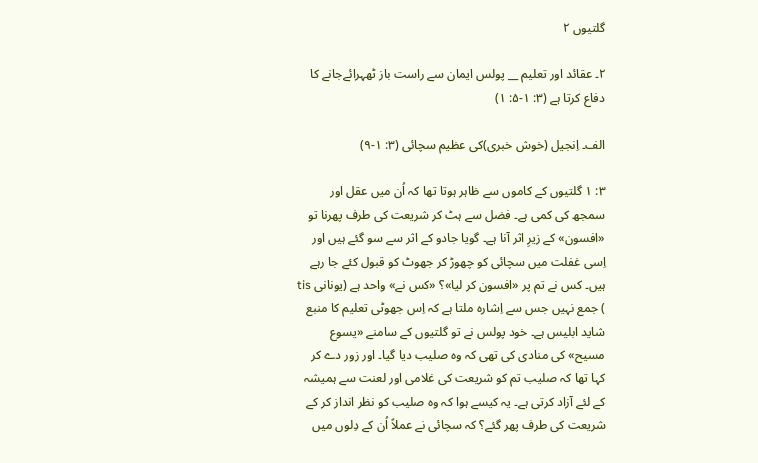گلتیوں ۲

۲۔ عقائد اور تعلیم __ پولس ایمان سے راست باز ٹھہرائےجانے کا دفاع کرتا ہے (۳: ۱-۵: ۱)

الف۔ اِنجیل (خوش خبری)کی عظیم سچائی (۳: ۱-۹)

۳: ۱ گلتیوں کے کاموں سے ظاہر ہوتا تھا کہ اُن میں عقل اور سمجھ کی کمی ہے۔ فضل سے ہٹ کر شریعت کی طرف پھرنا تو «افسون» کے زیرِ اثر آنا ہے۔ گویا جادو کے اثر سے سو گئے ہیں اور اِسی غفلت میں سچائی کو چھوڑ کر جھوٹ کو قبول کئے جا رہے ہیں۔ کس نے تم پر «افسون کر لیا»؟ «کس نے» واحد ہے (یونانی tis ) جمع نہیں جس سے اِشارہ ملتا ہے کہ اِس جھوٹی تعلیم کا منبع شاید ابلیس ہے۔ خود پولس نے تو گلتیوں کے سامنے «یسوع مسیح» کی منادی کی تھی کہ وہ صلیب دیا گیا۔ اور زور دے کر کہا تھا کہ صلیب تم کو شریعت کی غلامی اور لعنت سے ہمیشہ کے لئے آزاد کرتی ہے۔ یہ کیسے ہوا کہ وہ صلیب کو نظر انداز کر کے شریعت کی طرف پھر گئے؟ کہ سچائی نے عملاً اُن کے دِلوں میں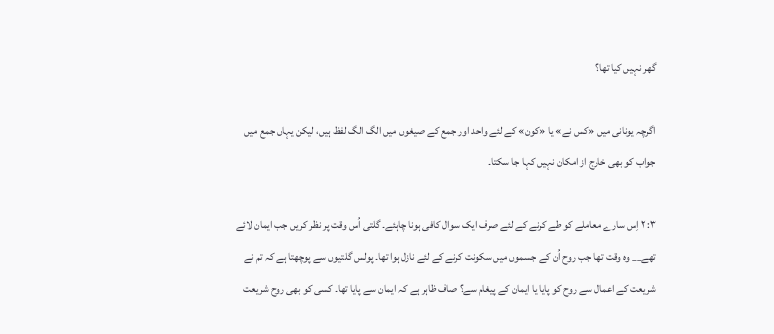گھر نہیں کیا تھا؟

اگرچہ یونانی میں «کس نے» یا «کون» کے لئے واحد اور جمع کے صیغوں میں الگ الگ لفظ ہیں، لیکن یہاں جمع میں جواب کو بھی خارج از امکان نہیں کہا جا سکتا۔

۳: ۲ اِس سارے معاملے کو طے کرنے کے لئے صرف ایک سوال کافی ہونا چاہئے۔ گلتی اُس وقت پر نظر کریں جب ایمان لائے تھے__ وہ وقت تھا جب روح اُن کے جسموں میں سکونت کرنے کے لئے نازل ہوا تھا۔ پولس گلتیوں سے پوچھتا ہے کہ تم نے شریعت کے اعمال سے روح کو پایا یا ایمان کے پیغام سے؟ صاف ظاہر ہے کہ ایمان سے پایا تھا۔ کسی کو بھی روح شریعت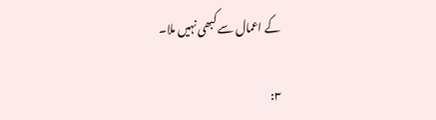کے اعمال سے کبھی نہیں ملا۔

۳: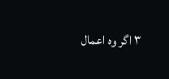۳ اگر وہ اعمال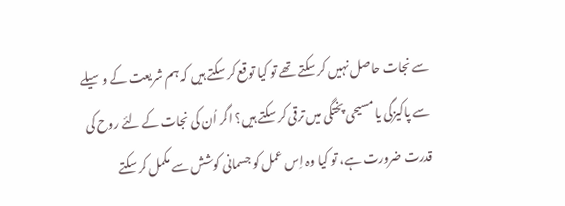سے نجات حاصل نہیں کر سکتے تھے تو کیا توقع کر سکتے ہیں کہ ہم شریعت کے وسیلے سے پاکیزگی یا مسیحی پختگی میں ترقی کر سکتے ہیں؟ اگر اُن کی نجات کے لئے روح کی قدرت ضرورت ہے، تو کیا وہ اِس عمل کو جسمانی کوشش سے مکمل کر سکتے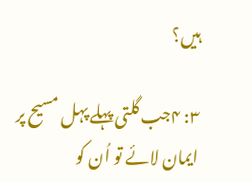ہیں؟

۳: ۴جب گلتی پہلے پہل مسیح پر ایمان لائے تو اُن کو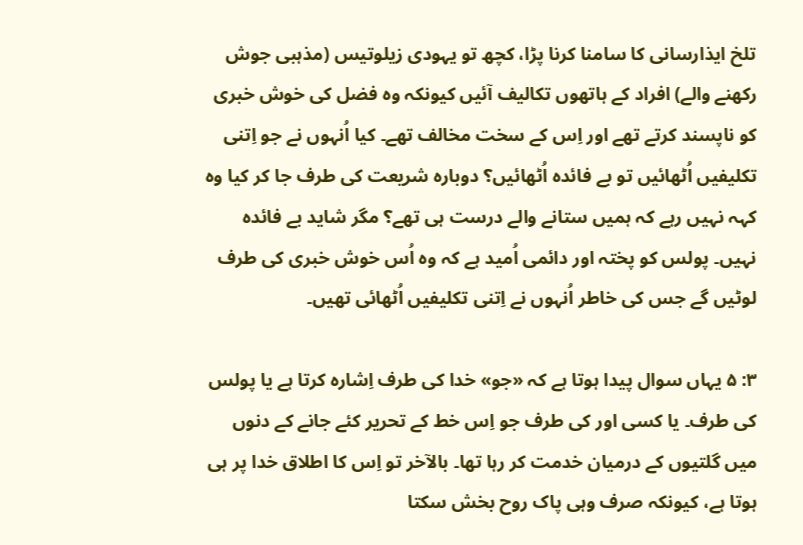تلخ ایذارسانی کا سامنا کرنا پڑا، کچھ تو یہودی زیلوتیس (مذہبی جوش رکھنے والے) افراد کے ہاتھوں تکالیف آئیں کیونکہ وہ فضل کی خوش خبری کو ناپسند کرتے تھے اور اِس کے سخت مخالف تھے۔ کیا اُنہوں نے جو اِتنی تکلیفیں اُٹھائیں تو بے فائدہ اُٹھائیں؟ دوبارہ شریعت کی طرف جا کر کیا وہ کہہ نہیں رہے کہ ہمیں ستانے والے درست ہی تھے؟ مگر شاید بے فائدہ نہیں۔ پولس کو پختہ اور دائمی اُمید ہے کہ وہ اُس خوش خبری کی طرف لوٹیں گے جس کی خاطر اُنہوں نے اِتنی تکلیفیں اُٹھائی تھیں۔

۳: ۵ یہاں سوال پیدا ہوتا ہے کہ «جو» خدا کی طرف اِشارہ کرتا ہے یا پولس کی طرف۔ یا کسی اور کی طرف جو اِس خط کے تحریر کئے جانے کے دنوں میں گلتیوں کے درمیان خدمت کر رہا تھا۔ بالآخر تو اِس کا اطلاق خدا پر ہی ہوتا ہے، کیونکہ صرف وہی پاک روح بخش سکتا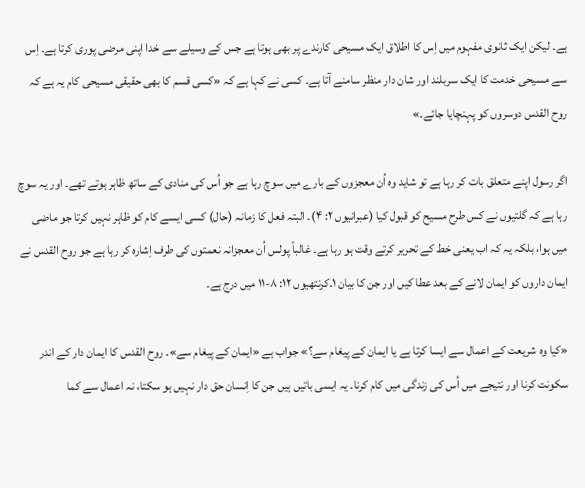ہے۔ لیکن ایک ثانوی مفہوم میں اِس کا اطلاق ایک مسیحی کارندے پر بھی ہوتا ہے جس کے وسیلے سے خدا اپنی مرضی پوری کرتا ہے۔ اِس سے مسیحی خدمت کا ایک سربلند اور شان دار منظر سامنے آتا ہے۔ کسی نے کہا ہے کہ «کسی قسم کا بھی حقیقی مسیحی کام یہ ہے کہ روح القدس دوسروں کو پہنچایا جائے۔»

اگر رسول اپنے متعلق بات کر رہا ہے تو شاید وہ اُن معجزوں کے بارے میں سوچ رہا ہے جو اُس کی منادی کے ساتھ ظاہر ہوتے تھے۔ اور یہ سوچ رہا ہے کہ گلتیوں نے کس طرح مسیح کو قبول کیا (عبرانیوں ۲: ۴)۔ البتہ فعل کا زمانہ (حال) کسی ایسے کام کو ظاہر نہیں کرتا جو ماضی میں ہوا، بلکہ یہ کہ اب یعنی خط کے تحریر کرتے وقت ہو رہا ہے۔ غالباً پولس اُن معجزانہ نعمتوں کی طرف اِشارہ کر رہا ہے جو روح القدس نے ایمان داروں کو ایمان لانے کے بعد عطا کیں اور جن کا بیان ۱۔کرنتھیوں ۱۲: ۸-۱۱ میں درج ہے۔

«کیا وہ شریعت کے اعمال سے ایسا کرتا ہے یا ایمان کے پیغام سے؟» جواب ہے «ایمان کے پیغام سے»۔ روح القدس کا ایمان دار کے اندر سکونت کرنا اور نتیجے میں اُس کی زندگی میں کام کرنا۔ یہ ایسی باتیں ہیں جن کا اِنسان حق دار نہیں ہو سکتا، نہ اعمال سے کما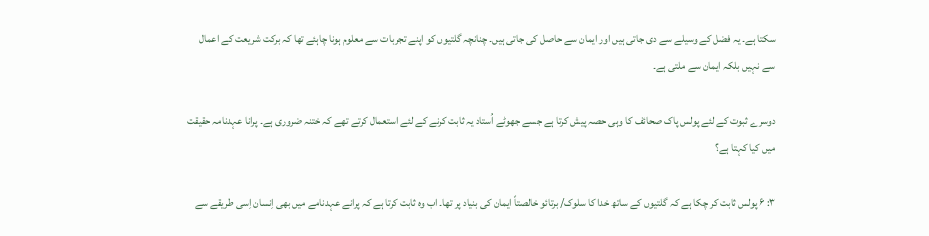سکتا ہے۔ یہ فضل کے وسیلے سے دی جاتی ہیں اور ایمان سے حاصل کی جاتی ہیں۔ چنانچہ گلتیوں کو اپنے تجربات سے معلوم ہونا چاہئے تھا کہ برکت شریعت کے اعمال سے نہیں بلکہ ایمان سے ملتی ہے۔

دوسرے ثبوت کے لئے پولس پاک صحائف کا وہی حصہ پیش کرتا ہے جسے جھوٹے اُستاد یہ ثابت کرنے کے لئے استعمال کرتے تھے کہ ختنہ ضروری ہے۔ پرانا عہدنامہ حقیقت میں کیا کہتا ہے؟

۳: ۶ پولس ثابت کر چکا ہے کہ گلتیوں کے ساتھ خدا کا سلوک/ برتائو خالصتاً ایمان کی بنیاد پر تھا۔ اب وہ ثابت کرتا ہے کہ پرانے عہدنامے میں بھی اِنسان اِسی طریقے سے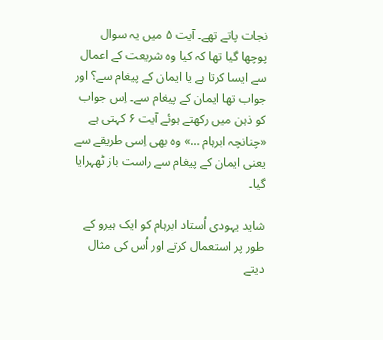نجات پاتے تھے۔ آیت ۵ میں یہ سوال پوچھا گیا تھا کہ کیا وہ شریعت کے اعمال سے ایسا کرتا ہے یا ایمان کے پیغام سے؟ اور جواب تھا ایمان کے پیغام سے۔ اِس جواب کو ذہن میں رکھتے ہوئے آیت ۶ کہتی ہے «چنانچہ ابرہام …» وہ بھی اِسی طریقے سے یعنی ایمان کے پیغام سے راست باز ٹھہرایا گیا۔

شاید یہودی اُستاد ابرہام کو ایک ہیرو کے طور پر استعمال کرتے اور اُس کی مثال دیتے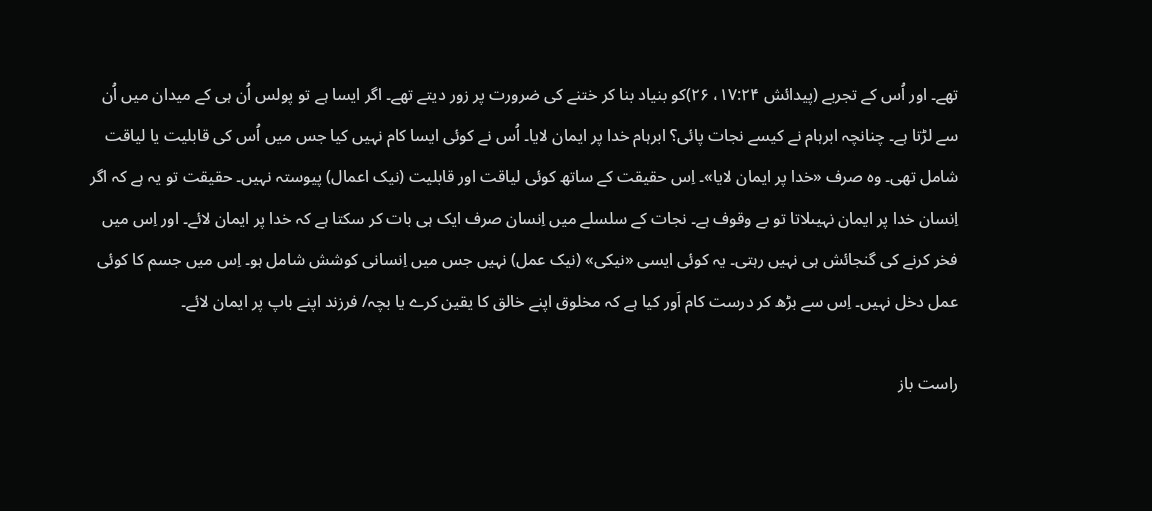تھے۔ اور اُس کے تجربے (پیدائش ۱۷:۲۴، ۲۶)کو بنیاد بنا کر ختنے کی ضرورت پر زور دیتے تھے۔ اگر ایسا ہے تو پولس اُن ہی کے میدان میں اُن سے لڑتا ہے۔ چنانچہ ابرہام نے کیسے نجات پائی؟ ابرہام خدا پر ایمان لایا۔ اُس نے کوئی ایسا کام نہیں کیا جس میں اُس کی قابلیت یا لیاقت شامل تھی۔ وہ صرف «خدا پر ایمان لایا»۔ اِس حقیقت کے ساتھ کوئی لیاقت اور قابلیت (نیک اعمال) پیوستہ نہیں۔ حقیقت تو یہ ہے کہ اگر اِنسان خدا پر ایمان نہیںلاتا تو بے وقوف ہے۔ نجات کے سلسلے میں اِنسان صرف ایک ہی بات کر سکتا ہے کہ خدا پر ایمان لائے۔ اور اِس میں فخر کرنے کی گنجائش ہی نہیں رہتی۔ یہ کوئی ایسی «نیکی» (نیک عمل) نہیں جس میں اِنسانی کوشش شامل ہو۔ اِس میں جسم کا کوئی عمل دخل نہیں۔ اِس سے بڑھ کر درست کام اَور کیا ہے کہ مخلوق اپنے خالق کا یقین کرے یا بچہ/ فرزند اپنے باپ پر ایمان لائے۔

راست باز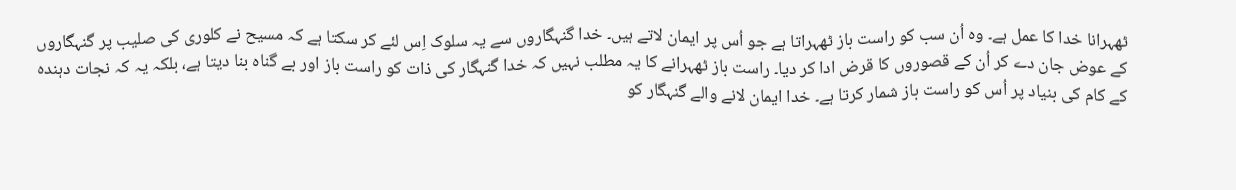ٹھہرانا خدا کا عمل ہے۔ وہ اُن سب کو راست باز ٹھہراتا ہے جو اُس پر ایمان لاتے ہیں۔ خدا گنہگاروں سے یہ سلوک اِس لئے کر سکتا ہے کہ مسیح نے کلوری کی صلیب پر گنہگاروں کے عوض جان دے کر اُن کے قصوروں کا قرض ادا کر دیا۔ راست باز ٹھہرانے کا یہ مطلب نہیں کہ خدا گنہگار کی ذات کو راست باز اور بے گناہ بنا دیتا ہے، بلکہ یہ کہ نجات دہندہ کے کام کی بنیاد پر اُس کو راست باز شمار کرتا ہے۔ خدا ایمان لانے والے گنہگار کو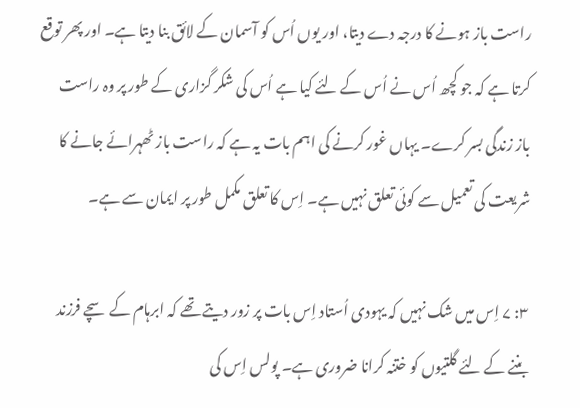راست باز ہونے کا درجہ دے دیتا، اور یوں اُس کو آسمان کے لائق بنا دیتا ہے۔ اور پھر توقع کرتا ہے کہ جو کچھ اُس نے اُس کے لئے کیا ہے اُس کی شکر گزاری کے طور پر وہ راست باز زندگی بسر کرے۔ یہاں غور کرنے کی اہم بات یہ ہے کہ راست باز ٹھہرائے جانے کا شریعت کی تعمیل سے کوئی تعلق نہیں ہے۔ اِس کا تعلق مکمل طور پر ایمان سے ہے۔

۳: ۷ اِس میں شک نہیں کہ یہودی اُستاد اِس بات پر زور دیتے تھے کہ ابرہام کے سچے فرزند بننے کے لئے گلتیوں کو ختنہ کرانا ضروری ہے۔ پولس اِس کی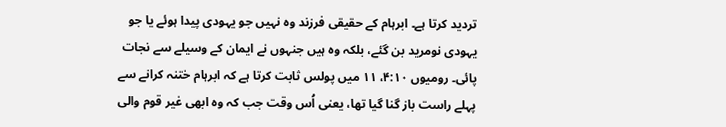تردید کرتا ہے۔ ابرہام کے حقیقی فرزند وہ نہیں جو یہودی پیدا ہوئے یا جو یہودی نومرید بن گئے، بلکہ وہ ہیں جنہوں نے ایمان کے وسیلے سے نجات پائی۔ رومیوں ۴:۱۰، ۱۱ میں پولس ثابت کرتا ہے کہ ابرہام ختنہ کرانے سے پہلے راست باز گنا گیا تھا، یعنی اُس وقت جب کہ وہ ابھی غیر قوم والی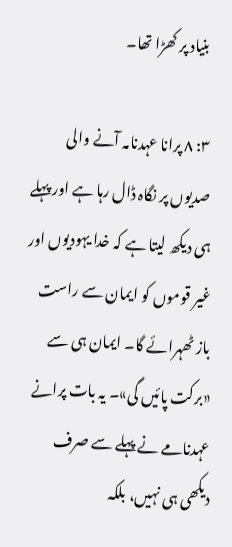بنیاد پر کھڑا تھا۔

۳: ۸ پرانا عہدنامہ آنے والی صدیوں پر نگاہ ڈال رہا ہے اور پہلے ہی دیکھ لیتا ہے کہ خدا یہودیوں اور غیر قوموں کو ایمان سے راست باز ٹھہرائے گا۔ ایمان ہی سے «برکت پائیں گی»۔ یہ بات پرانے عہدنامے نے پہلے سے صرف دیکھی ہی نہیں، بلکہ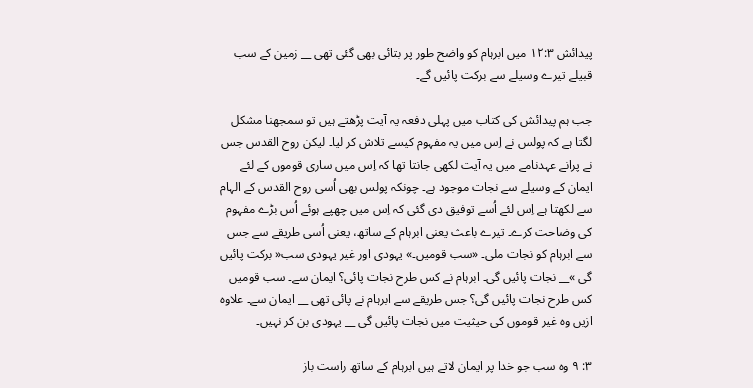پیدائش ۱۲:۳ میں ابرہام کو واضح طور پر بتائی بھی گئی تھی __ زمین کے سب قبیلے تیرے وسیلے سے برکت پائیں گے۔

جب ہم پیدائش کی کتاب میں پہلی دفعہ یہ آیت پڑھتے ہیں تو سمجھنا مشکل لگتا ہے کہ پولس نے اِس میں یہ مفہوم کیسے تلاش کر لیا۔ لیکن روح القدس جس نے پرانے عہدنامے میں یہ آیت لکھی جانتا تھا کہ اِس میں ساری قوموں کے لئے ایمان کے وسیلے سے نجات موجود ہے۔ چونکہ پولس بھی اُسی روح القدس کے الہام سے لکھتا ہے اِس لئے اُسے توفیق دی گئی کہ اِس میں چھپے ہوئے اُس بڑے مفہوم کی وضاحت کرے۔ تیرے باعث یعنی ابرہام کے ساتھ، یعنی اُسی طریقے سے جس سے ابرہام کو نجات ملی۔ «سب قومیں۔» یہودی اور غیر یہودی سب« برکت پائیں گی »__ نجات پائیں گی۔ ابرہام نے کس طرح نجات پائی؟ ایمان سے۔ سب قومیں کس طرح نجات پائیں گی؟ جس طریقے سے ابرہام نے پائی تھی __ ایمان سے۔ علاوہ ازیں وہ غیر قوموں کی حیثیت میں نجات پائیں گی __ یہودی بن کر نہیں۔

۳: ۹ وہ سب جو خدا پر ایمان لاتے ہیں ابرہام کے ساتھ راست باز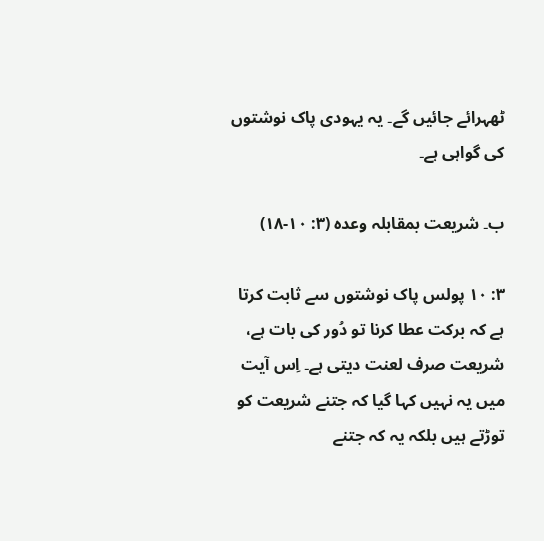ٹھہرائے جائیں گے۔ یہ یہودی پاک نوشتوں کی گواہی ہے۔

ب۔ شریعت بمقابلہ وعدہ (۳: ۱۰-۱۸)

۳: ۱۰ پولس پاک نوشتوں سے ثابت کرتا ہے کہ برکت عطا کرنا تو دُور کی بات ہے، شریعت صرف لعنت دیتی ہے۔ اِس آیت میں یہ نہیں کہا گیا کہ جتنے شریعت کو توڑتے ہیں بلکہ یہ کہ جتنے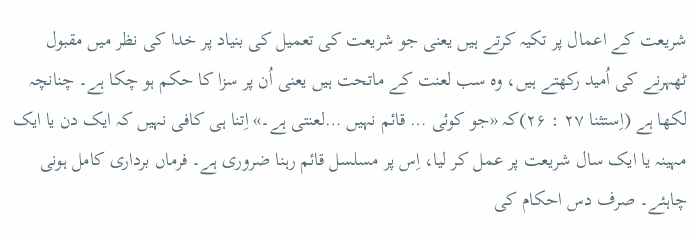شریعت کے اعمال پر تکیہ کرتے ہیں یعنی جو شریعت کی تعمیل کی بنیاد پر خدا کی نظر میں مقبول ٹھہرنے کی اُمید رکھتے ہیں، وہ سب لعنت کے ماتحت ہیں یعنی اُن پر سزا کا حکم ہو چکا ہے۔ چنانچہ لکھا ہے (اِستثنا ۲۷ : ۲۶)کہ «جو کوئی … قائم نہیں …لعنتی ہے۔» اِتنا ہی کافی نہیں کہ ایک دن یا ایک مہینہ یا ایک سال شریعت پر عمل کر لیا، اِس پر مسلسل قائم رہنا ضروری ہے۔ فرماں برداری کامل ہونی چاہئے۔ صرف دس احکام کی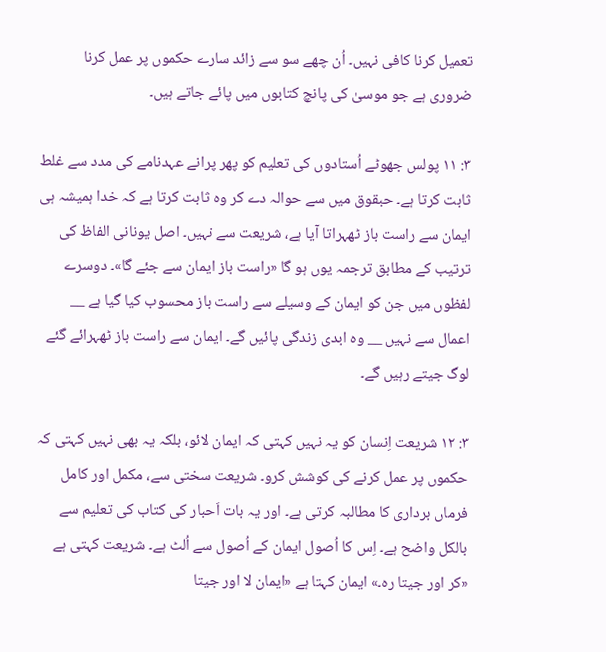تعمیل کرنا کافی نہیں۔ اُن چھے سو سے زائد سارے حکموں پر عمل کرنا ضروری ہے جو موسیٰ کی پانچ کتابوں میں پائے جاتے ہیں۔

۳: ۱۱ پولس جھوٹے اُستادوں کی تعلیم کو پھر پرانے عہدنامے کی مدد سے غلط ثابت کرتا ہے۔ حبقوق میں سے حوالہ دے کر وہ ثابت کرتا ہے کہ خدا ہمیشہ ہی ایمان سے راست باز ٹھہراتا آیا ہے، شریعت سے نہیں۔ اصل یونانی الفاظ کی ترتیب کے مطابق ترجمہ یوں ہو گا «راست باز ایمان سے جئے گا»۔ دوسرے لفظوں میں جن کو ایمان کے وسیلے سے راست باز محسوب کیا گیا ہے __ اعمال سے نہیں __ وہ ابدی زندگی پائیں گے۔ ایمان سے راست باز ٹھہرائے گئے لوگ جیتے رہیں گے۔

۳: ۱۲ شریعت اِنسان کو یہ نہیں کہتی کہ ایمان لائو، بلکہ یہ بھی نہیں کہتی کہ حکموں پر عمل کرنے کی کوشش کرو۔ شریعت سختی سے، مکمل اور کامل فرماں برداری کا مطالبہ کرتی ہے۔ اور یہ بات اَحبار کی کتاب کی تعلیم سے بالکل واضح ہے۔ اِس کا اُصول ایمان کے اُصول سے اُلٹ ہے۔ شریعت کہتی ہے «کر اور جیتا رہ۔» ایمان کہتا ہے «ایمان لا اور جیتا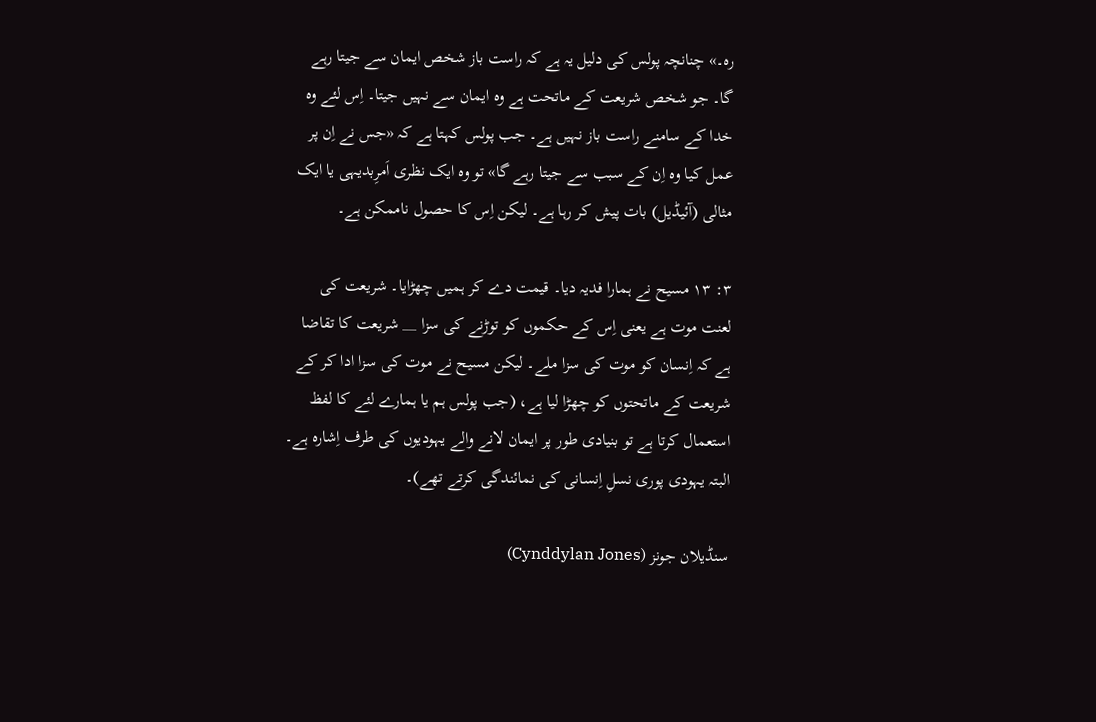رہ۔» چنانچہ پولس کی دلیل یہ ہے کہ راست باز شخص ایمان سے جیتا رہے گا۔ جو شخص شریعت کے ماتحت ہے وہ ایمان سے نہیں جیتا۔ اِس لئے وہ خدا کے سامنے راست باز نہیں ہے۔ جب پولس کہتا ہے کہ «جس نے اِن پر عمل کیا وہ اِن کے سبب سے جیتا رہے گا» تو وہ ایک نظری اَمرِبدیہی یا ایک مثالی (آئیڈیل) بات پیش کر رہا ہے۔ لیکن اِس کا حصول ناممکن ہے۔

۳: ۱۳ مسیح نے ہمارا فدیہ دیا۔ قیمت دے کر ہمیں چھڑایا۔ شریعت کی لعنت موت ہے یعنی اِس کے حکموں کو توڑنے کی سزا __ شریعت کا تقاضا ہے کہ اِنسان کو موت کی سزا ملے۔ لیکن مسیح نے موت کی سزا ادا کر کے شریعت کے ماتحتوں کو چھڑا لیا ہے، (جب پولس ہم یا ہمارے لئے کا لفظ استعمال کرتا ہے تو بنیادی طور پر ایمان لانے والے یہودیوں کی طرف اِشارہ ہے۔ البتہ یہودی پوری نسلِ اِنسانی کی نمائندگی کرتے تھے)۔

سنڈیلان جونز (Cynddylan Jones)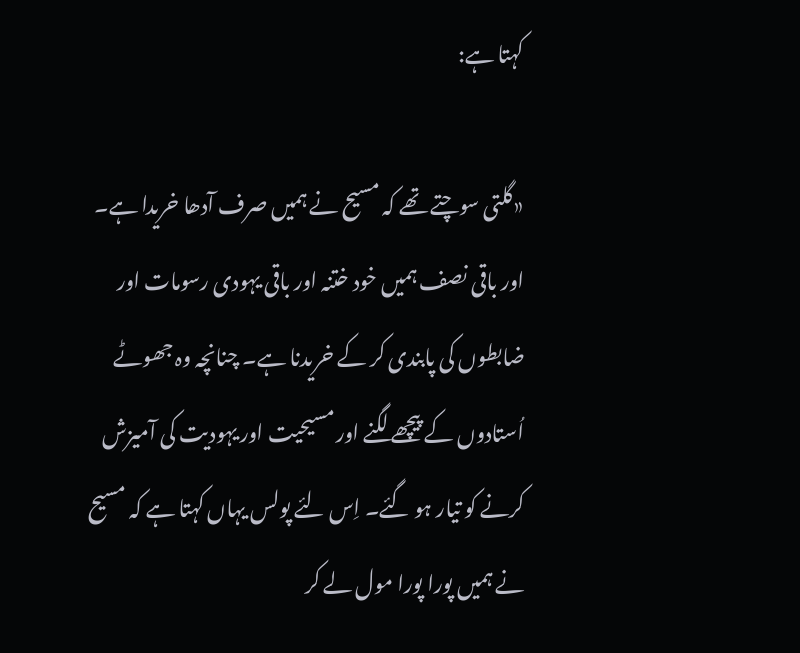کہتا ہے:

«گلتی سوچتے تھے کہ مسیح نے ہمیں صرف آدھا خریدا ہے۔ اور باقی نصف ہمیں خود ختنہ اور باقی یہودی رسومات اور ضابطوں کی پابندی کر کے خریدنا ہے۔ چنانچہ وہ جھوٹے اُستادوں کے پیچھے لگنے اور مسیحیت اور یہودیت کی آمیزش کرنے کو تیار ہو گئے۔ اِس لئے پولس یہاں کہتا ہے کہ مسیح نے ہمیں پورا پورا مول لے کر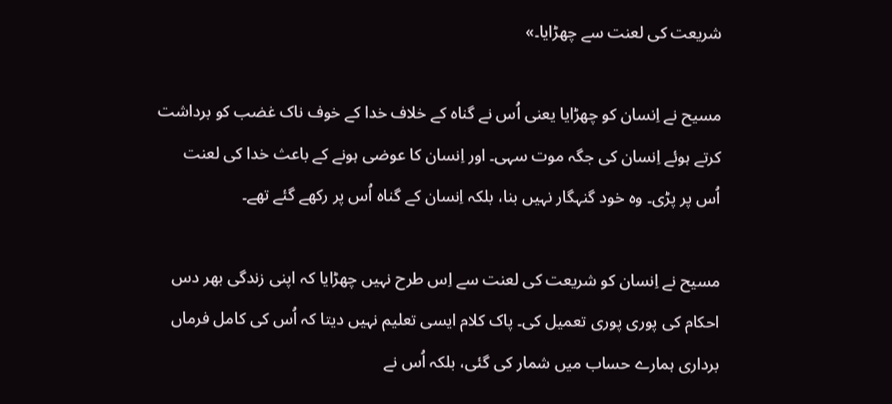شریعت کی لعنت سے چھڑایا۔»

مسیح نے اِنسان کو چھڑایا یعنی اُس نے گناہ کے خلاف خدا کے خوف ناک غضب کو برداشت کرتے ہوئے اِنسان کی جگہ موت سہی۔ اور اِنسان کا عوضی ہونے کے باعث خدا کی لعنت اُس پر پڑی۔ وہ خود گنہگار نہیں بنا، بلکہ اِنسان کے گناہ اُس پر رکھے گئے تھے۔

مسیح نے اِنسان کو شریعت کی لعنت سے اِس طرح نہیں چھڑایا کہ اپنی زندگی بھر دس احکام کی پوری پوری تعمیل کی۔ پاک کلام ایسی تعلیم نہیں دیتا کہ اُس کی کامل فرماں برداری ہمارے حساب میں شمار کی گئی، بلکہ اُس نے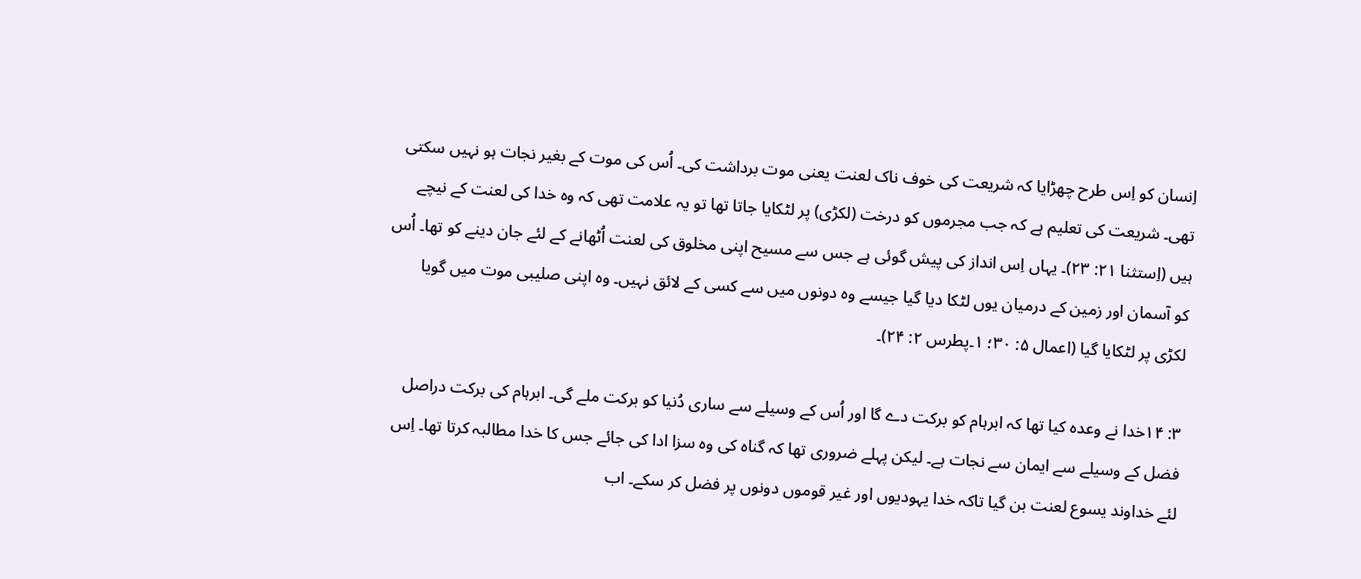اِنسان کو اِس طرح چھڑایا کہ شریعت کی خوف ناک لعنت یعنی موت برداشت کی۔ اُس کی موت کے بغیر نجات ہو نہیں سکتی تھی۔ شریعت کی تعلیم ہے کہ جب مجرموں کو درخت (لکڑی) پر لٹکایا جاتا تھا تو یہ علامت تھی کہ وہ خدا کی لعنت کے نیچے ہیں (اِستثنا ۲۱: ۲۳)۔ یہاں اِس انداز کی پیش گوئی ہے جس سے مسیح اپنی مخلوق کی لعنت اُٹھانے کے لئے جان دینے کو تھا۔ اُس کو آسمان اور زمین کے درمیان یوں لٹکا دیا گیا جیسے وہ دونوں میں سے کسی کے لائق نہیں۔ وہ اپنی صلیبی موت میں گویا لکڑی پر لٹکایا گیا (اعمال ۵: ۳۰؛ ۱۔پطرس ۲: ۲۴)۔

۳: ۱۴خدا نے وعدہ کیا تھا کہ ابرہام کو برکت دے گا اور اُس کے وسیلے سے ساری دُنیا کو برکت ملے گی۔ ابرہام کی برکت دراصل فضل کے وسیلے سے ایمان سے نجات ہے۔ لیکن پہلے ضروری تھا کہ گناہ کی وہ سزا ادا کی جائے جس کا خدا مطالبہ کرتا تھا۔ اِس لئے خداوند یسوع لعنت بن گیا تاکہ خدا یہودیوں اور غیر قوموں دونوں پر فضل کر سکے۔ اب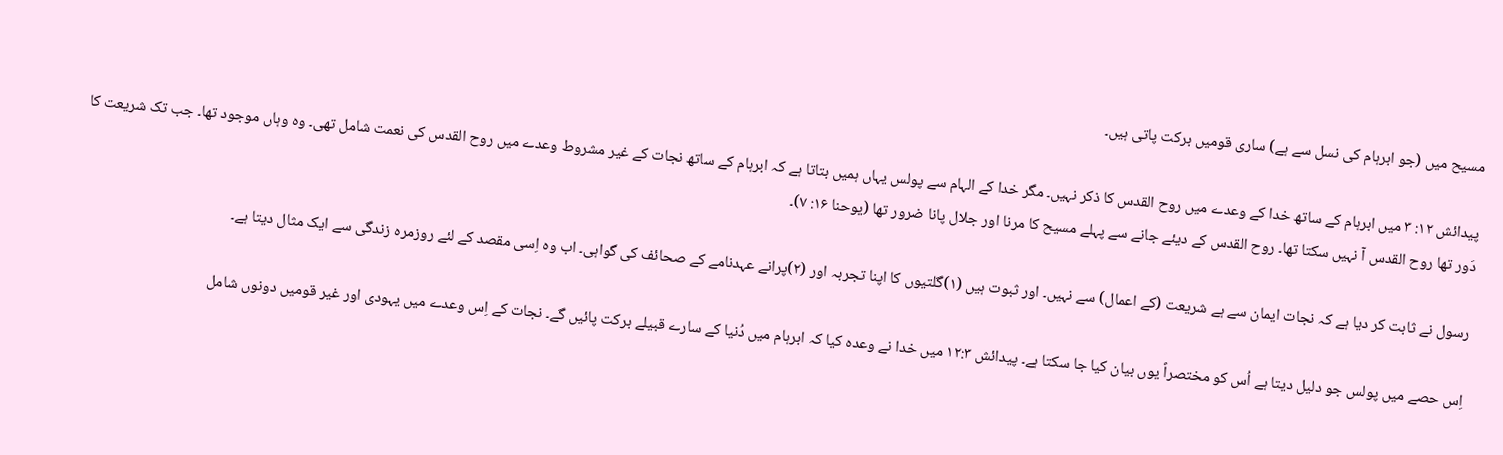مسیح میں (جو ابرہام کی نسل سے ہے) ساری قومیں برکت پاتی ہیں۔

پیدائش ۱۲: ۳ میں ابرہام کے ساتھ خدا کے وعدے میں روح القدس کا ذکر نہیں۔ مگر خدا کے الہام سے پولس یہاں ہمیں بتاتا ہے کہ ابرہام کے ساتھ نجات کے غیر مشروط وعدے میں روح القدس کی نعمت شامل تھی۔ وہ وہاں موجود تھا۔ جب تک شریعت کا دَور تھا روح القدس آ نہیں سکتا تھا۔ روح القدس کے دیئے جانے سے پہلے مسیح کا مرنا اور جلال پانا ضرور تھا (یوحنا ۱۶: ۷)۔

رسول نے ثابت کر دیا ہے کہ نجات ایمان سے ہے شریعت (کے اعمال) سے نہیں۔ اور ثبوت ہیں (۱)گلتیوں کا اپنا تجربہ اور (۲)پرانے عہدنامے کے صحائف کی گواہی۔ اب وہ اِسی مقصد کے لئے روزمرہ زندگی سے ایک مثال دیتا ہے۔

اِس حصے میں پولس جو دلیل دیتا ہے اُس کو مختصراً یوں بیان کیا جا سکتا ہے۔ پیدائش ۱۲:۳ میں خدا نے وعدہ کیا کہ ابرہام میں دُنیا کے سارے قبیلے برکت پائیں گے۔ نجات کے اِس وعدے میں یہودی اور غیر قومیں دونوں شامل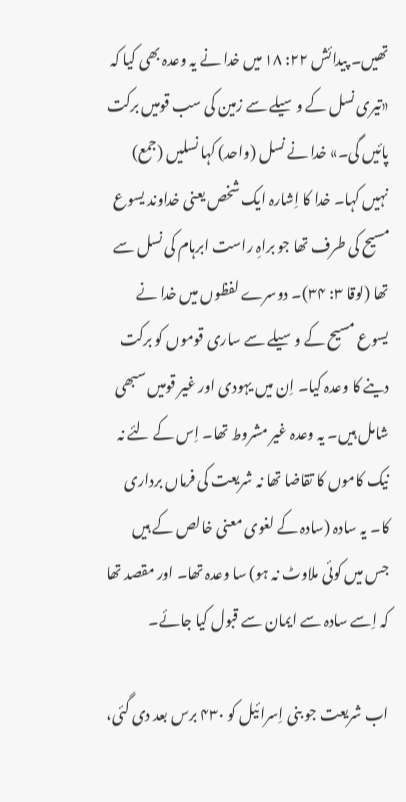تھیں۔ پیدائش ۲۲: ۱۸ میں خدا نے یہ وعدہ بھی کیا کہ «تیری نسل کے وسیلے سے زمین کی سب قومیں برکت پائیں گی۔» خدا نے نسل (واحد) کہا نسلیں (جمع) نہیں کہا۔ خدا کا اِشارہ ایک شخص یعنی خداوند یسوع مسیح کی طرف تھا جو براہِ راست ابرہام کی نسل سے تھا (لوقا ۳: ۳۴)۔ دوسرے لفظوں میں خدا نے یسوع مسیح کے وسیلے سے ساری قوموں کو برکت دینے کا وعدہ کیا۔ اِن میں یہودی اور غیر قومیں سبھی شامل ہیں۔ یہ وعدہ غیر مشروط تھا۔ اِس کے لئے نہ نیک کاموں کا تقاضا تھا نہ شریعت کی فرماں برداری کا۔ یہ سادہ (سادہ کے لغوی معنی خالص کے ہیں جس میں کوئی ملاوٹ نہ ہو) سا وعدہ تھا۔ اور مقصد تھا کہ اِسے سادہ سے ایمان سے قبول کیا جائے۔

اب شریعت جو بنی اِسرائیل کو ۴۳۰ برس بعد دی گئی،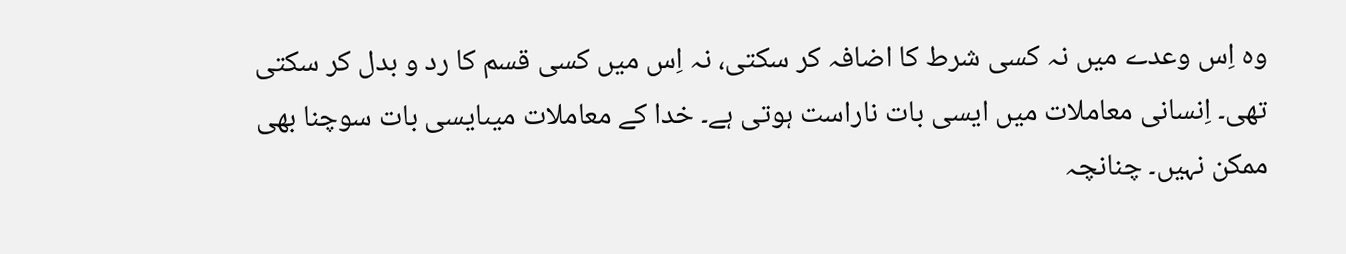وہ اِس وعدے میں نہ کسی شرط کا اضافہ کر سکتی، نہ اِس میں کسی قسم کا رد و بدل کر سکتی تھی۔ اِنسانی معاملات میں ایسی بات ناراست ہوتی ہے۔ خدا کے معاملات میںایسی بات سوچنا بھی ممکن نہیں۔ چنانچہ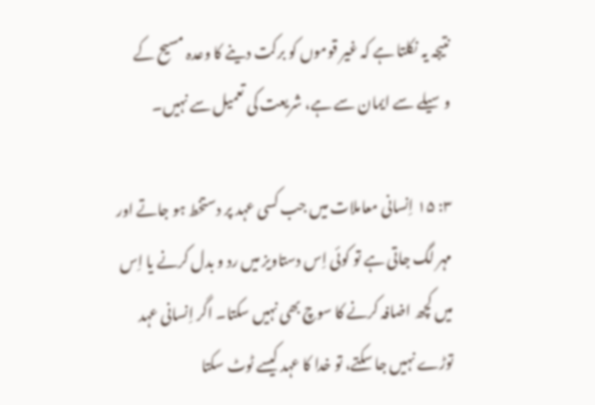نتیجہ یہ نکلتا ہے کہ غیر قوموں کو برکت دینے کا وعدہ مسیح کے وسیلے سے ایمان سے ہے، شریعت کی تعمیل سے نہیں۔

۳: ۱۵ اِنسانی معاملات میں جب کسی عہد پر دستخط ہو جاتے اور مہر لگ جاتی ہے تو کوئی اِس دستاویز میں رد و بدل کرنے یا اِس میں کچھ اضافہ کرنے کا سوچ بھی نہیں سکتا۔ اگر اِنسانی عہد توڑے نہیں جا سکتے، تو خدا کا عہد کیسے ٹوٹ سکتا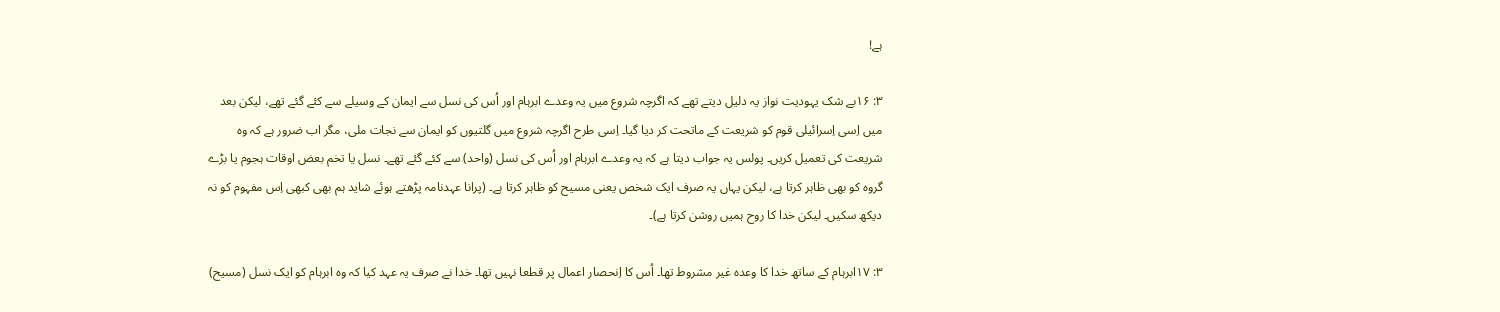ہے!

۳: ۱۶بے شک یہودیت نواز یہ دلیل دیتے تھے کہ اگرچہ شروع میں یہ وعدے ابرہام اور اُس کی نسل سے ایمان کے وسیلے سے کئے گئے تھے، لیکن بعد میں اِسی اِسرائیلی قوم کو شریعت کے ماتحت کر دیا گیا۔ اِسی طرح اگرچہ شروع میں گلتیوں کو ایمان سے نجات ملی، مگر اب ضرور ہے کہ وہ شریعت کی تعمیل کریں۔ پولس یہ جواب دیتا ہے کہ یہ وعدے ابرہام اور اُس کی نسل (واحد) سے کئے گئے تھے۔ نسل یا تخم بعض اوقات ہجوم یا بڑے گروہ کو بھی ظاہر کرتا ہے، لیکن یہاں یہ صرف ایک شخص یعنی مسیح کو ظاہر کرتا ہے۔ (پرانا عہدنامہ پڑھتے ہوئے شاید ہم بھی کبھی اِس مفہوم کو نہ دیکھ سکیں۔ لیکن خدا کا روح ہمیں روشن کرتا ہے)۔

۳: ۱۷ابرہام کے ساتھ خدا کا وعدہ غیر مشروط تھا۔ اُس کا اِنحصار اعمال پر قطعا نہیں تھا۔ خدا نے صرف یہ عہد کیا کہ وہ ابرہام کو ایک نسل (مسیح)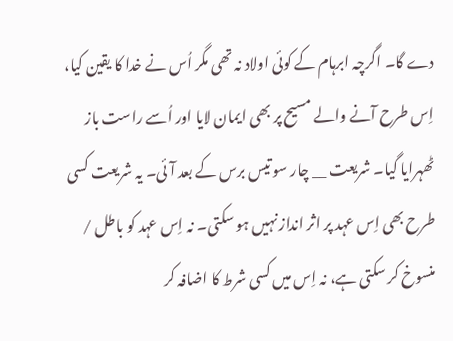دے گا۔ اگرچہ ابرہام کے کوئی اولاد نہ تھی مگر اُس نے خدا کا یقین کیا، اِس طرح آنے والے مسیح پر بھی ایمان لایا اور اُسے راست باز ٹھہرایا گیا۔ شریعت __ چار سو تیس برس کے بعد آئی۔ یہ شریعت کسی طرح بھی اِس عہد پر اثر انداز نہیں ہو سکتی۔ نہ اِس عہد کو باطل / منسوخ کر سکتی ہے، نہ اِس میں کسی شرط کا اضافہ کر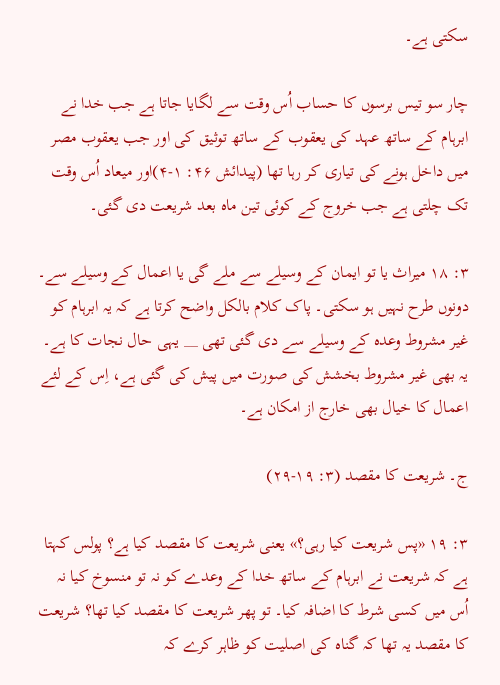سکتی ہے۔

چار سو تیس برسوں کا حساب اُس وقت سے لگایا جاتا ہے جب خدا نے ابرہام کے ساتھ عہد کی یعقوب کے ساتھ توثیق کی اور جب یعقوب مصر میں داخل ہونے کی تیاری کر رہا تھا (پیدائش ۴۶: ۱-۴)اور میعاد اُس وقت تک چلتی ہے جب خروج کے کوئی تین ماہ بعد شریعت دی گئی۔

۳: ۱۸ میراث یا تو ایمان کے وسیلے سے ملے گی یا اعمال کے وسیلے سے۔ دونوں طرح نہیں ہو سکتی۔ پاک کلام بالکل واضح کرتا ہے کہ یہ ابرہام کو غیر مشروط وعدہ کے وسیلے سے دی گئی تھی __ یہی حال نجات کا ہے۔ یہ بھی غیر مشروط بخشش کی صورت میں پیش کی گئی ہے، اِس کے لئے اعمال کا خیال بھی خارج از امکان ہے۔

ج۔ شریعت کا مقصد (۳: ۱۹-۲۹)

۳: ۱۹ «پس شریعت کیا رہی؟» یعنی شریعت کا مقصد کیا ہے؟ پولس کہتا ہے کہ شریعت نے ابرہام کے ساتھ خدا کے وعدے کو نہ تو منسوخ کیا نہ اُس میں کسی شرط کا اضافہ کیا۔ تو پھر شریعت کا مقصد کیا تھا؟ شریعت کا مقصد یہ تھا کہ گناہ کی اصلیت کو ظاہر کرے کہ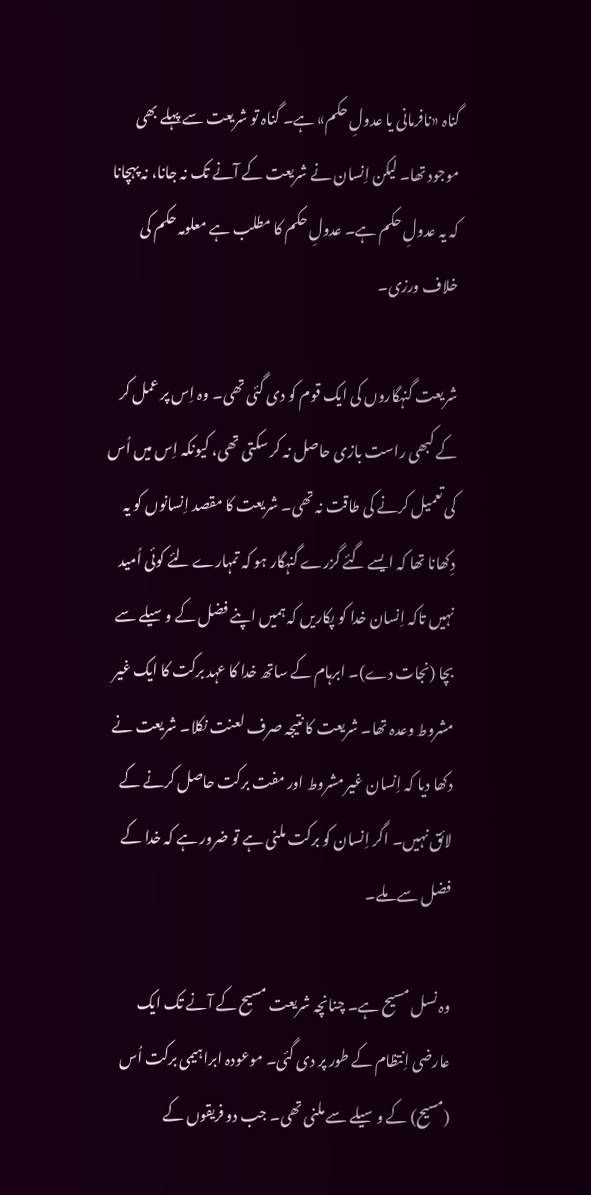گناہ «نافرمانی یا عدولِ حکم» ہے۔ گناہ تو شریعت سے پہلے بھی موجود تھا۔ لیکن اِنسان نے شریعت کے آنے تک نہ جانا، نہ پہچانا کہ یہ عدولِ حکم ہے۔ عدولِ حکم کا مطلب ہے معلومہ حکم کی خلاف ورزی۔

شریعت گنہگاروں کی ایک قوم کو دی گئی تھی۔ وہ اِس پر عمل کر کے کبھی راست بازی حاصل نہ کر سکتی تھی، کیونکہ اِس میں اُس کی تعمیل کرنے کی طاقت نہ تھی۔ شریعت کا مقصد اِنسانوں کو یہ دِکھانا تھا کہ ایسے گئے گزرے گنہگار ہو کہ تمہارے لئے کوئی اُمید نہیں تاکہ اِنسان خدا کو پکاریں کہ ہمیں اپنے فضل کے وسیلے سے بچا (نجات دے)۔ ابرہام کے ساتھ خدا کا عہد برکت کا ایک غیر مشروط وعدہ تھا۔ شریعت کا نتیجہ صرف لعنت نکلا۔ شریعت نے دکھا دیا کہ اِنسان غیر مشروط اور مفت برکت حاصل کرنے کے لائق نہیں۔ اگر اِنسان کو برکت ملنی ہے تو ضرور ہے کہ خدا کے فضل سے ملے۔

وہ نسل مسیح ہے۔ چنانچہ شریعت مسیح کے آنے تک ایک عارضی اِنتظام کے طور پر دی گئی۔ موعودہ ابراہیمی برکت اُس (مسیح) کے وسیلے سے ملنی تھی۔ جب دو فریقوں کے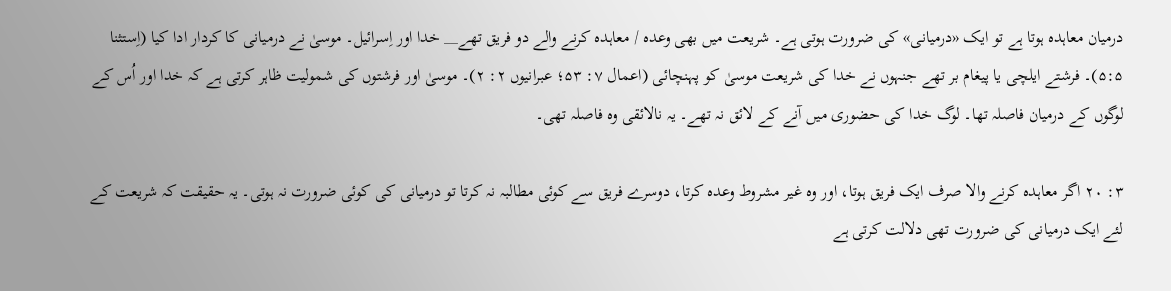درمیان معاہدہ ہوتا ہے تو ایک «درمیانی» کی ضرورت ہوتی ہے۔ شریعت میں بھی وعدہ / معاہدہ کرنے والے دو فریق تھے__ خدا اور اِسرائیل۔ موسیٰ نے درمیانی کا کردار ادا کیا (اِستثنا ۵:۵)۔ فرشتے ایلچی یا پیغام بر تھے جنہوں نے خدا کی شریعت موسیٰ کو پہنچائی (اعمال ۷: ۵۳؛ عبرانیوں ۲: ۲)۔ موسیٰ اور فرشتوں کی شمولیت ظاہر کرتی ہے کہ خدا اور اُس کے لوگوں کے درمیان فاصلہ تھا۔ لوگ خدا کی حضوری میں آنے کے لائق نہ تھے۔ یہ نالائقی وہ فاصلہ تھی۔

۳: ۲۰ اگر معاہدہ کرنے والا صرف ایک فریق ہوتا، اور وہ غیر مشروط وعدہ کرتا، دوسرے فریق سے کوئی مطالبہ نہ کرتا تو درمیانی کی کوئی ضرورت نہ ہوتی۔ یہ حقیقت کہ شریعت کے لئے ایک درمیانی کی ضرورت تھی دلالت کرتی ہے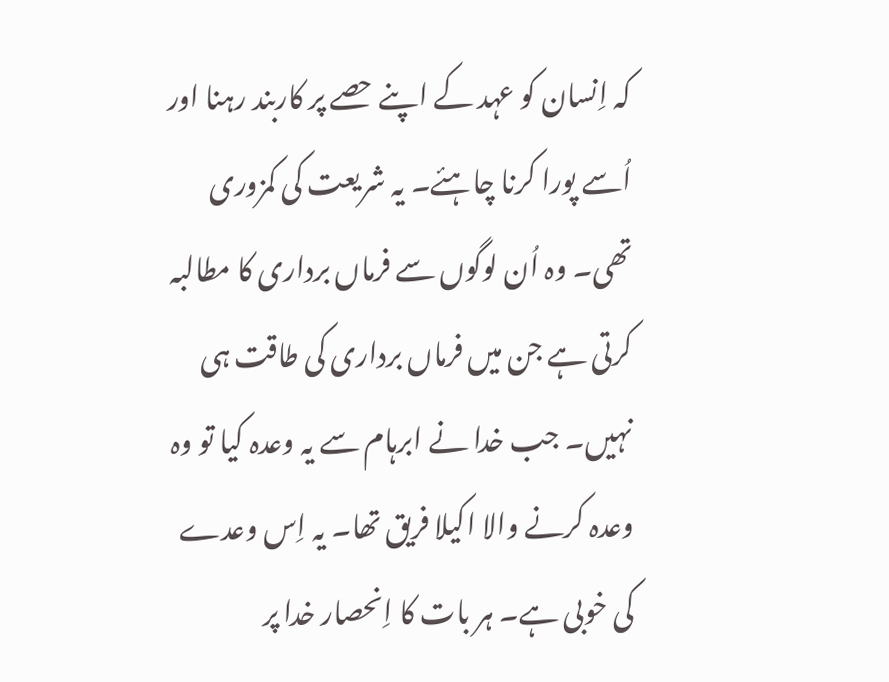کہ اِنسان کو عہد کے اپنے حصے پر کاربند رہنا اور اُسے پورا کرنا چاہئے۔ یہ شریعت کی کمزوری تھی۔ وہ اُن لوگوں سے فرماں برداری کا مطالبہ کرتی ہے جن میں فرماں برداری کی طاقت ہی نہیں۔ جب خدا نے ابرہام سے یہ وعدہ کیا تو وہ وعدہ کرنے والا اکیلا فریق تھا۔ یہ اِس وعدے کی خوبی ہے۔ ہر بات کا اِنحصار خدا پر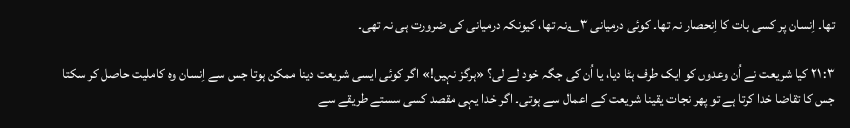تھا۔ اِنسان پر کسی بات کا اِنحصار نہ تھا۔ کوئی درمیانی ۳؎نہ تھا، کیونکہ درمیانی کی ضرورت ہی نہ تھی۔

۳: ۲۱ کیا شریعت نے اُن وعدوں کو ایک طرف ہٹا دیا، یا اُن کی جگہ خود لے لی؟ «ہرگز نہیں!» اگر کوئی ایسی شریعت دینا ممکن ہوتا جس سے اِنسان وہ کاملیت حاصل کر سکتا جس کا تقاضا خدا کرتا ہے تو پھر نجات یقینا شریعت کے اعمال سے ہوتی۔ اگر خدا یہی مقصد کسی سستے طریقے سے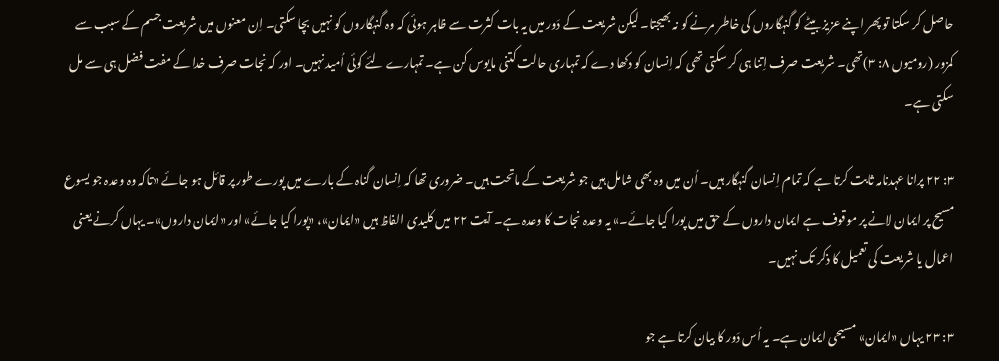حاصل کر سکتا تو پھر اپنے عزیز بیٹے کو گنہگاروں کی خاطر مرنے کو نہ بھیجتا۔ لیکن شریعت کے دَور میں یہ بات کثرت سے ظاہر ہوئی کہ وہ گنہگاروں کو نہیں بچا سکتی۔ اِن معنوں میں شریعت جسم کے سبب سے کمزور (رومیوں ۸: ۳)تھی۔ شریعت صرف اِتنا ہی کر سکتی تھی کہ اِنسان کو دکھا دے کہ تمہاری حالت کتنی مایوس کن ہے۔ تمہارے لئے کوئی اُمید نہیں۔ اور کہ نجات صرف خدا کے مفت فضل ہی سے مل سکتی ہے۔

۳: ۲۲ پرانا عہدنامہ ثابت کرتا ہے کہ تمام اِنسان گنہگار ہیں۔ اُن میں وہ بھی شامل ہیں جو شریعت کے ماتحت ہیں۔ ضروری تھا کہ اِنسان گناہ کے بارے میں پورے طور پر قائل ہو جائے «تاکہ وہ وعدہ جو یسوع مسیح پر ایمان لانے پر موقوف ہے ایمان داروں کے حق میں پورا کیا جائے۔» یہ وعدہ نجات کا وعدہ ہے۔ آیت ۲۲ میں کلیدی الفاظ ہیں «ایمان»، «پورا کیا جائے» اور «ایمان داروں»۔ یہاں کرنے یعنی اعمال یا شریعت کی تعمیل کا ذکر تک نہیں۔

۳: ۲۳ یہاں «ایمان» مسیحی ایمان ہے۔ یہ اُس دَور کا بیان کرتا ہے جو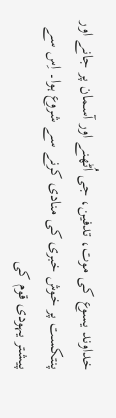خداوند یسوع کی موت، تدفین، جی اُٹھنے اور آسمان پر جانے اور پنتکست پر خوش خبری کی منادی کرنے سے شروع ہوا۔ اِس سے پیشتر یہودی قوم کی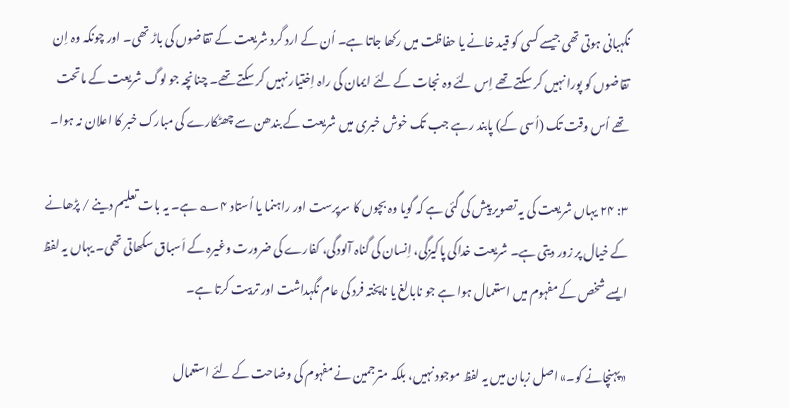نگہبانی ہوتی تھی جیسے کسی کو قید خانے یا حفاظت میں رکھا جاتا ہے۔ اُن کے ارد گرد شریعت کے تقاضوں کی باڑ تھی۔ اور چونکہ وہ اِن تقاضوں کو پورا نہیں کر سکتے تھے اِس لئے وہ نجات کے لئے ایمان کی راہ اِختیار نہیں کر سکتے تھے۔ چنانچہ جو لوگ شریعت کے ماتحت تھے اُس وقت تک (اُسی کے) پابند رہے جب تک خوش خبری میں شریعت کے بندھن سے چھٹکارے کی مبارک خبر کا اعلان نہ ہوا۔

۳: ۲۴ یہاں شریعت کی یہ تصویر پیش کی گئی ہے کہ گویا وہ بچوں کا سرپرست اور راہنما یا اُستاد ۴؎ ہے۔ یہ بات تعلیم دینے / پڑھانے کے خیال پر زور دیتی ہے۔ شریعت خداکی پاکیزگی، اِنسان کی گناہ آلودگی، کفارے کی ضرورت وغیرہ کے اَسباق سکھاتی تھی۔ یہاں یہ لفظ ایسے شخص کے مفہوم میں استعمال ہوا ہے جو نابالغ یا ناپختہ فرد کی عام نگہداشت اور تربیت کرتا ہے۔

«پہنچانے کو۔» اصل زبان میں یہ لفظ موجود نہیں، بلکہ مترجمین نے مفہوم کی وضاحت کے لئے استعمال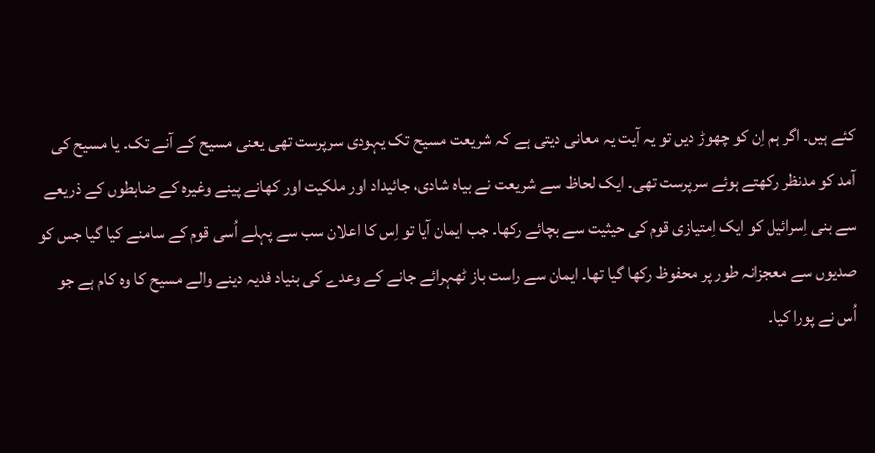کئے ہیں۔ اگر ہم اِن کو چھوڑ دیں تو یہ آیت یہ معانی دیتی ہے کہ شریعت مسیح تک یہودی سرپرست تھی یعنی مسیح کے آنے تک۔ یا مسیح کی آمد کو مدنظر رکھتے ہوئے سرپرست تھی۔ ایک لحاظ سے شریعت نے بیاہ شادی، جائیداد اور ملکیت اور کھانے پینے وغیرہ کے ضابطوں کے ذریعے سے بنی اِسرائیل کو ایک اِمتیازی قوم کی حیثیت سے بچائے رکھا۔ جب ایمان آیا تو اِس کا اعلان سب سے پہلے اُسی قوم کے سامنے کیا گیا جس کو صدیوں سے معجزانہ طور پر محفوظ رکھا گیا تھا۔ ایمان سے راست باز ٹھہرائے جانے کے وعدے کی بنیاد فدیہ دینے والے مسیح کا وہ کام ہے جو اُس نے پورا کیا۔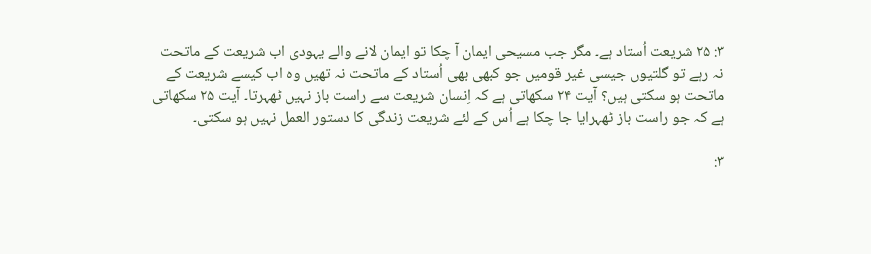۳: ۲۵ شریعت اُستاد ہے۔ مگر جب مسیحی ایمان آ چکا تو ایمان لانے والے یہودی اب شریعت کے ماتحت نہ رہے تو گلتیوں جیسی غیر قومیں جو کبھی بھی اُستاد کے ماتحت نہ تھیں وہ اب کیسے شریعت کے ماتحت ہو سکتی ہیں؟ آیت ۲۴ سکھاتی ہے کہ اِنسان شریعت سے راست باز نہیں ٹھہرتا۔ آیت ۲۵ سکھاتی ہے کہ جو راست باز ٹھہرایا جا چکا ہے اُس کے لئے شریعت زندگی کا دستور العمل نہیں ہو سکتی۔

۳: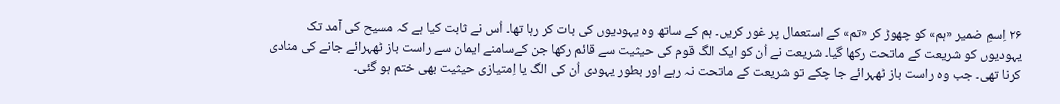۲۶ اِسمِ ضمیر «ہم» کو چھوڑ کر «تم» کے استعمال پر غور کریں۔ ہم کے ساتھ وہ یہودیوں کی بات کر رہا تھا۔ اُس نے ثابت کیا ہے کہ مسیح کی آمد تک یہودیوں کو شریعت کے ماتحت رکھا گیا۔ شریعت نے اُن کو ایک الگ قوم کی حیثیت سے قائم رکھا جن کےسامنے ایمان سے راست باز ٹھہرائے جانے کی منادی کرنا تھی۔ جب وہ راست باز ٹھہرائے جا چکے تو شریعت کے ماتحت نہ رہے اور بطور یہودی اُن کی الگ یا اِمتیازی حیثیت بھی ختم ہو گئی۔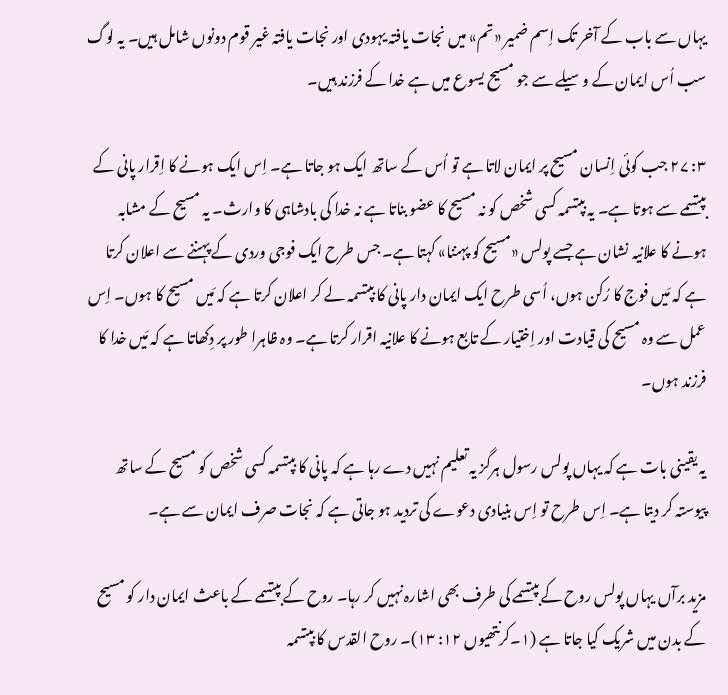یہاں سے باب کے آخر تک اِسم ضمیر «تم» میں نجات یافتہ یہودی اور نجات یافتہ غیر قوم دونوں شامل ہیں۔ یہ لوگ سب اُس ایمان کے وسیلے سے جو مسیح یسوع میں ہے خدا کے فرزند ہیں۔

۳: ۲۷ جب کوئی اِنسان مسیح پر ایمان لاتا ہے تو اُس کے ساتھ ایک ہو جاتا ہے۔ اِس ایک ہونے کا اِقرار پانی کے بپتسمے سے ہوتا ہے۔ یہ بپتسمہ کسی شخص کو نہ مسیح کا عضو بناتا ہے نہ خدا کی بادشاہی کا وارث۔ یہ مسیح کے مشابہ ہونے کا علانیہ نشان ہے جسے پولس «مسیح کو پہننا» کہتا ہے۔ جس طرح ایک فوجی وردی کے پہننے سے اعلان کرتا ہے کہ مَیں فوج کا رُکن ہوں، اُسی طرح ایک ایمان دار پانی کا بپتسمہ لے کر اعلان کرتا ہے کہ مَیں مسیح کا ہوں۔ اِس عمل سے وہ مسیح کی قیادت اور اِختیار کے تابع ہونے کا علانیہ اقرار کرتا ہے۔ وہ ظاہرا طور پر دِکھاتا ہے کہ مَیں خدا کا فرزند ہوں۔

یہ یقینی بات ہے کہ یہاں پولس رسول ہرگز یہ تعلیم نہیں دے رہا ہے کہ پانی کا بپتسمہ کسی شخص کو مسیح کے ساتھ پیوستہ کر دیتا ہے۔ اِس طرح تو اِس بنیادی دعوے کی تردید ہو جاتی ہے کہ نجات صرف ایمان سے ہے۔

مزید برآں یہاں پولس روح کے بپتسمے کی طرف بھی اشارہ نہیں کر رہا۔ روح کے بپتسمے کے باعث ایمان دار کو مسیح کے بدن میں شریک کیا جاتا ہے (۱۔کرنتھیوں ۱۲: ۱۳)۔ روح القدس کا بپتسمہ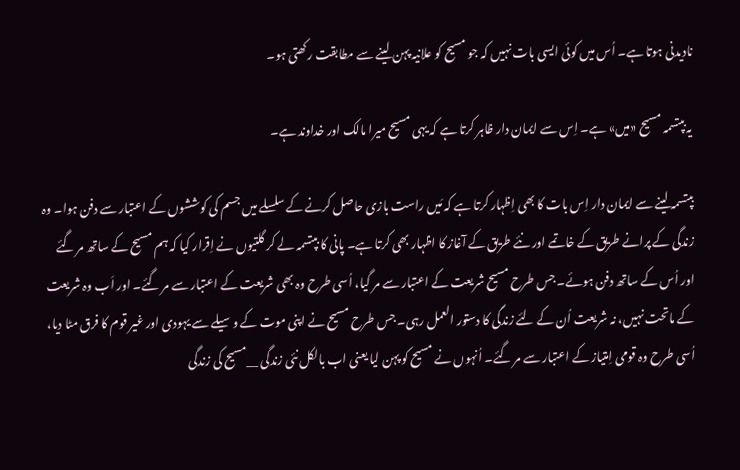نادیدنی ہوتا ہے۔ اُس میں کوئی ایسی بات نہیں کہ جو مسیح کو علانیہ پہن لینے سے مطابقت رکھتی ہو۔

یہ بپتسمہ مسیح «میں» ہے۔ اِس سے ایمان دار ظاہر کرتا ہے کہ یہی مسیح میرا مالک اور خداوند ہے۔

بپتسمہ لینے سے ایمان دار اِس بات کا بھی اِظہار کرتا ہے کہ مَیں راست بازی حاصل کرنے کے سلسلے میں جسم کی کوششوں کے اعتبار سے دفن ہوا۔ وہ زندگی کے پرانے طریق کے خاتمے اور نئے طریق کے آغاز کا اظہار بھی کرتا ہے۔ پانی کا بپتسمہ لے کر گلتیوں نے اِقرار کیا کہ ہم مسیح کے ساتھ مر گئے اور اُس کے ساتھ دفن ہوئے۔ جس طرح مسیح شریعت کے اعتبار سے مر گیا، اُسی طرح وہ بھی شریعت کے اعتبار سے مر گئے۔ اور اَب وہ شریعت کے ماتحت نہیں، نہ شریعت اُن کے لئے زندگی کا دستور العمل رہی۔ جس طرح مسیح نے اپنی موت کے وسیلے سے یہودی اور غیر قوم کا فرق مٹا دیا، اُسی طرح وہ قومی اِمتیاز کے اعتبار سے مر گئے۔ اُنہوں نے مسیح کو پہن لیا یعنی اب بالکل نئی زندگی __مسیح کی زندگی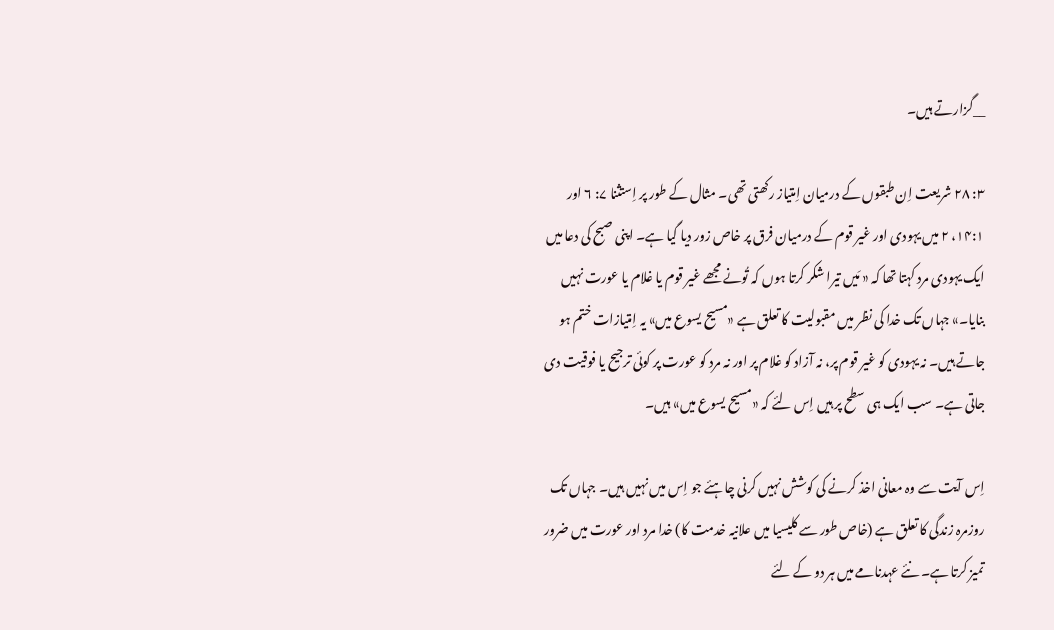__گزارتے ہیں۔

۳: ۲۸ شریعت اِن طبقوں کے درمیان اِمتیاز رکھتی تھی۔ مثال کے طور پر اِستثنا ۷: ۶ اور ۱۴:۱، ۲ میں یہودی اور غیر قوم کے درمیان فرق پر خاص زور دیا گیا ہے۔ اپنی صبح کی دعا میں ایک یہودی مرد کہتا تھا کہ « مَیں تیرا شکر کرتا ہوں کہ تُونے مجھے غیر قوم یا غلام یا عورت نہیں بنایا۔» جہاں تک خدا کی نظر میں مقبولیت کا تعلق ہے «مسیح یسوع میں» یہ اِمتیازات ختم ہو جاتے ہیں۔ نہ یہودی کو غیر قوم پر، نہ آزاد کو غلام پر اور نہ مرد کو عورت پر کوئی ترجیح یا فوقیت دی جاتی ہے۔ سب ایک ہی سطح پر ہیں اِس لئے کہ «مسیح یسوع میں» ہیں۔

اِس آیت سے وہ معانی اخذ کرنے کی کوشش نہیں کرنی چاہئے جو اِس میں نہیں ہیں۔ جہاں تک روزمرہ زندگی کا تعلق ہے (خاص طور سے کلیسیا میں علانیہ خدمت کا) خدا مرد اور عورت میں ضرور تمیز کرتا ہے۔ نئے عہدنامے میں ہر دو کے لئے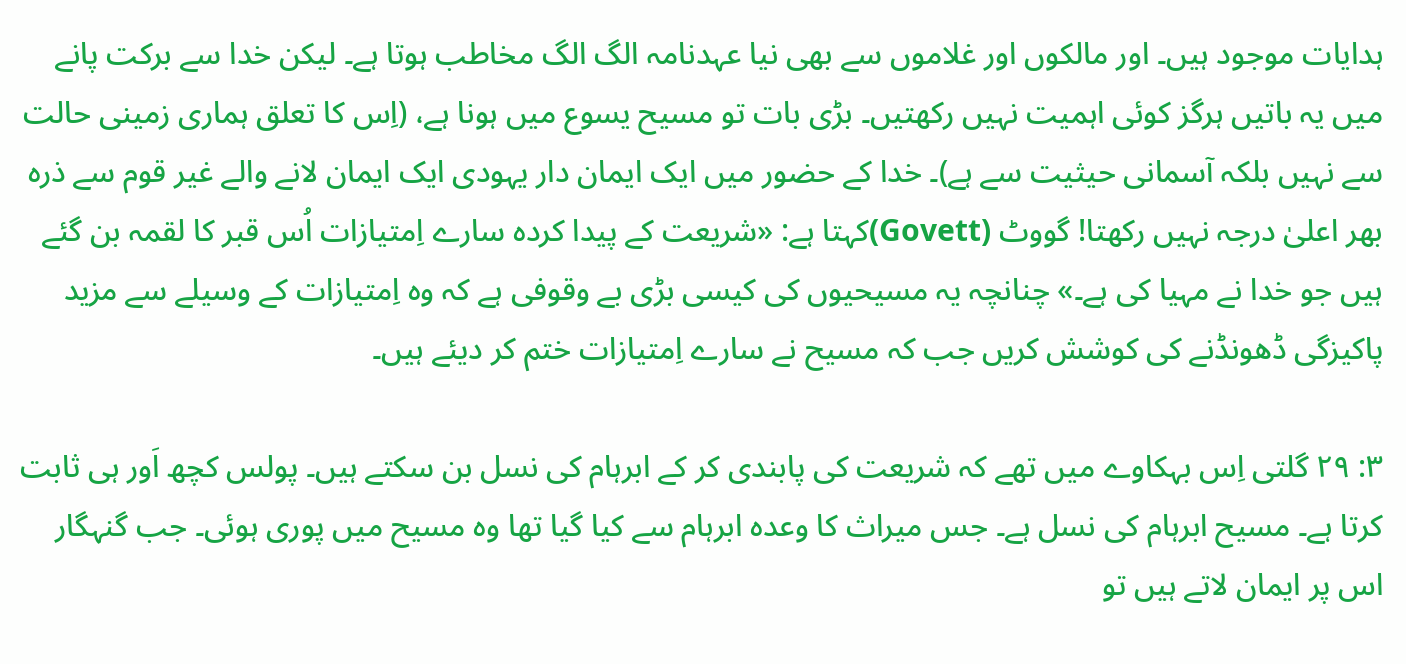ہدایات موجود ہیں۔ اور مالکوں اور غلاموں سے بھی نیا عہدنامہ الگ الگ مخاطب ہوتا ہے۔ لیکن خدا سے برکت پانے میں یہ باتیں ہرگز کوئی اہمیت نہیں رکھتیں۔ بڑی بات تو مسیح یسوع میں ہونا ہے، (اِس کا تعلق ہماری زمینی حالت سے نہیں بلکہ آسمانی حیثیت سے ہے)۔ خدا کے حضور میں ایک ایمان دار یہودی ایک ایمان لانے والے غیر قوم سے ذرہ بھر اعلیٰ درجہ نہیں رکھتا! گووٹ (Govett)کہتا ہے: «شریعت کے پیدا کردہ سارے اِمتیازات اُس قبر کا لقمہ بن گئے ہیں جو خدا نے مہیا کی ہے۔» چنانچہ یہ مسیحیوں کی کیسی بڑی بے وقوفی ہے کہ وہ اِمتیازات کے وسیلے سے مزید پاکیزگی ڈھونڈنے کی کوشش کریں جب کہ مسیح نے سارے اِمتیازات ختم کر دیئے ہیں۔

۳: ۲۹ گلتی اِس بہکاوے میں تھے کہ شریعت کی پابندی کر کے ابرہام کی نسل بن سکتے ہیں۔ پولس کچھ اَور ہی ثابت کرتا ہے۔ مسیح ابرہام کی نسل ہے۔ جس میراث کا وعدہ ابرہام سے کیا گیا تھا وہ مسیح میں پوری ہوئی۔ جب گنہگار اس پر ایمان لاتے ہیں تو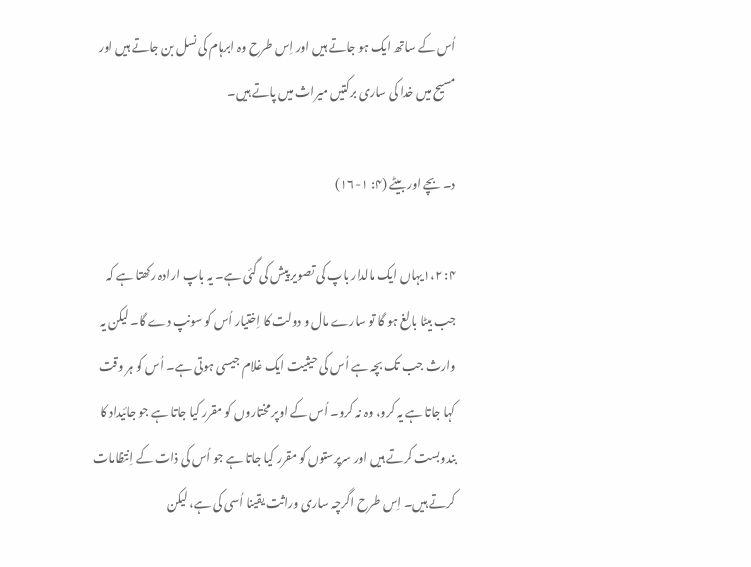اُس کے ساتھ ایک ہو جاتے ہیں اور اِس طرح وہ ابرہام کی نسل بن جاتے ہیں اور مسیح میں خدا کی ساری برکتیں میراث میں پاتے ہیں۔

د۔ بچے اور بیٹے (۴: ۱-۱۶)

۴: ۱،۲یہاں ایک مالدار باپ کی تصویر پیش کی گئی ہے۔ یہ باپ ارادہ رکھتا ہے کہ جب بیٹا بالغ ہو گا تو سارے مال و دولت کا اِختیار اُس کو سونپ دے گا۔ لیکن یہ وارث جب تک بچہ ہے اُس کی حیثیت ایک غلام جیسی ہوتی ہے۔ اُس کو ہر وقت کہا جاتا ہے یہ کرو، وہ نہ کرو۔ اُس کے اوپر مختاروں کو مقرر کیا جاتا ہے جو جائیداد کا بندوبست کرتے ہیں اور سرپرستوں کو مقرر کیا جاتا ہے جو اُس کی ذات کے اِنتظامات کرتے ہیں۔ اِس طرح اگرچہ ساری وراثت یقینا اُسی کی ہے، لیکن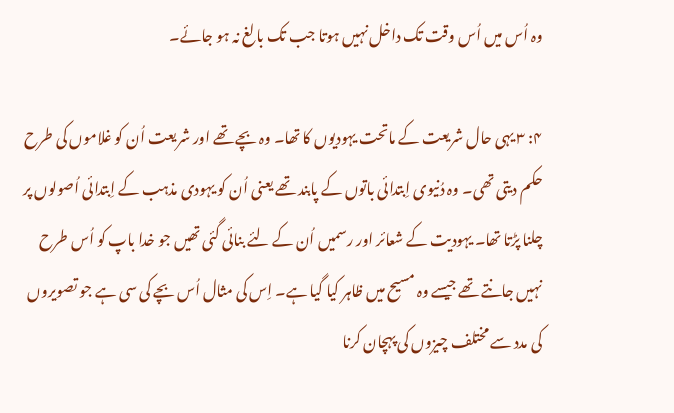وہ اُس میں اُس وقت تک داخل نہیں ہوتا جب تک بالغ نہ ہو جائے۔

۴: ۳ یہی حال شریعت کے ماتحت یہودیوں کا تھا۔ وہ بچے تھے اور شریعت اُن کو غلاموں کی طرح حکم دیتی تھی۔ وہ دُنیوی اِبتدائی باتوں کے پابند تھے یعنی اُن کو یہودی مذہب کے اِبتدائی اُصولوں پر چلنا پڑتا تھا۔ یہودیت کے شعائر اور رسمیں اُن کے لئے بنائی گئی تھیں جو خدا باپ کو اُس طرح نہیں جانتے تھے جیسے وہ مسیح میں ظاہر کیا گیا ہے۔ اِس کی مثال اُس بچے کی سی ہے جو تصویروں کی مدد سے مختلف چیزوں کی پہچان کرنا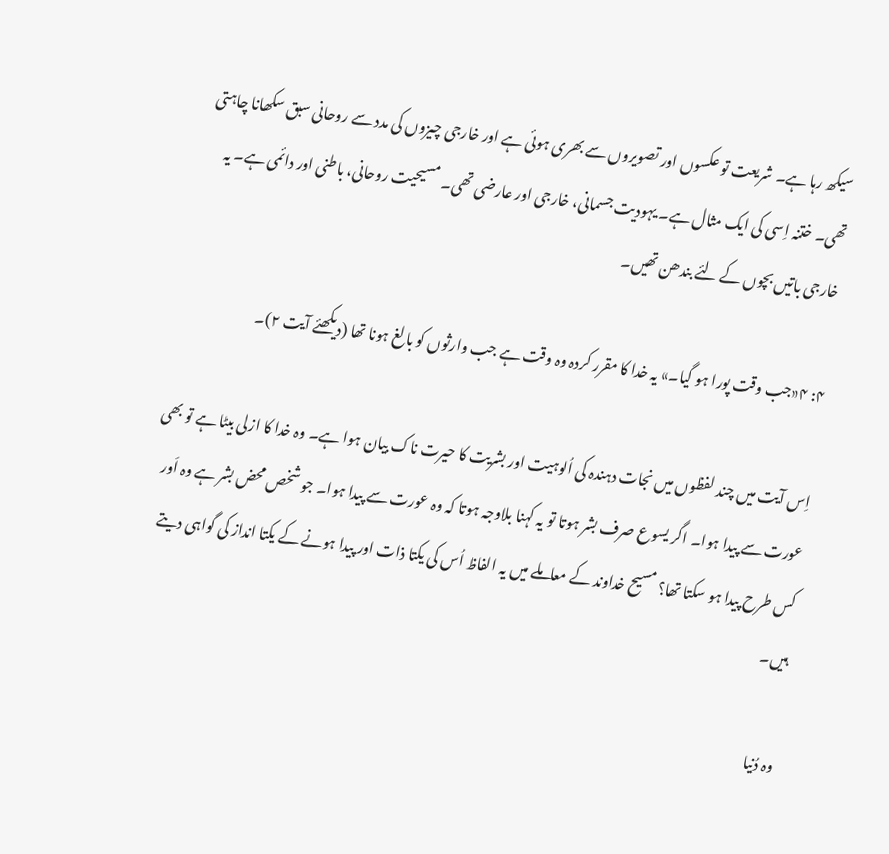سیکھ رہا ہے۔ شریعت تو عکسوں اور تصویروں سے بھری ہوئی ہے اور خارجی چیزوں کی مدد سے روحانی سبق سکھانا چاہتی تھی۔ ختنہ اِسی کی ایک مثال ہے۔ یہودیت جسمانی، خارجی اور عارضی تھی۔ مسیحیت روحانی، باطنی اور دائمی ہے۔ یہ خارجی باتیں بچوں کے لئے بندھن تھیں۔

۴: ۴«جب وقت پورا ہو گیا۔» یہ خدا کا مقرر کردہ وہ وقت ہے جب وارثوں کو بالغ ہونا تھا (دیکھئے آیت ۲)۔

اِس آیت میں چند لفظوں میں نجات دہندہ کی اُلوہیت اور بشریت کا حیرت ناک بیان ہوا ہے۔ وہ خدا کا ازلی بیٹا ہے تو بھی عورت سے پیدا ہوا۔ اگر یسوع صرف بشر ہوتا تو یہ کہنا بلاوجہ ہوتا کہ وہ عورت سے پیدا ہوا۔ جو شخص محض بشر ہے وہ اَور کس طرح پیدا ہو سکتا تھا؟ مسیح خداوند کے معاملے میں یہ الفاظ اُس کی یکتا ذات اور پیدا ہونے کے یکتا انداز کی گواہی دیتے ہیں۔

وہ دُنیا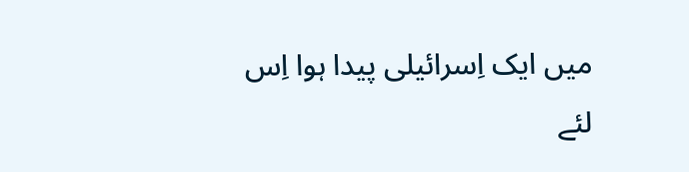میں ایک اِسرائیلی پیدا ہوا اِس لئے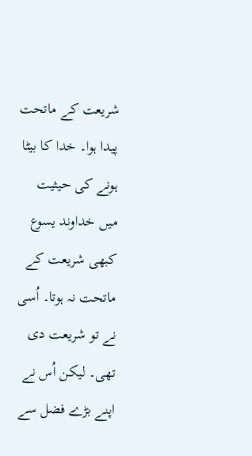شریعت کے ماتحت پیدا ہوا۔ خدا کا بیٹا ہونے کی حیثیت میں خداوند یسوع کبھی شریعت کے ماتحت نہ ہوتا۔ اُسی نے تو شریعت دی تھی۔ لیکن اُس نے اپنے بڑے فضل سے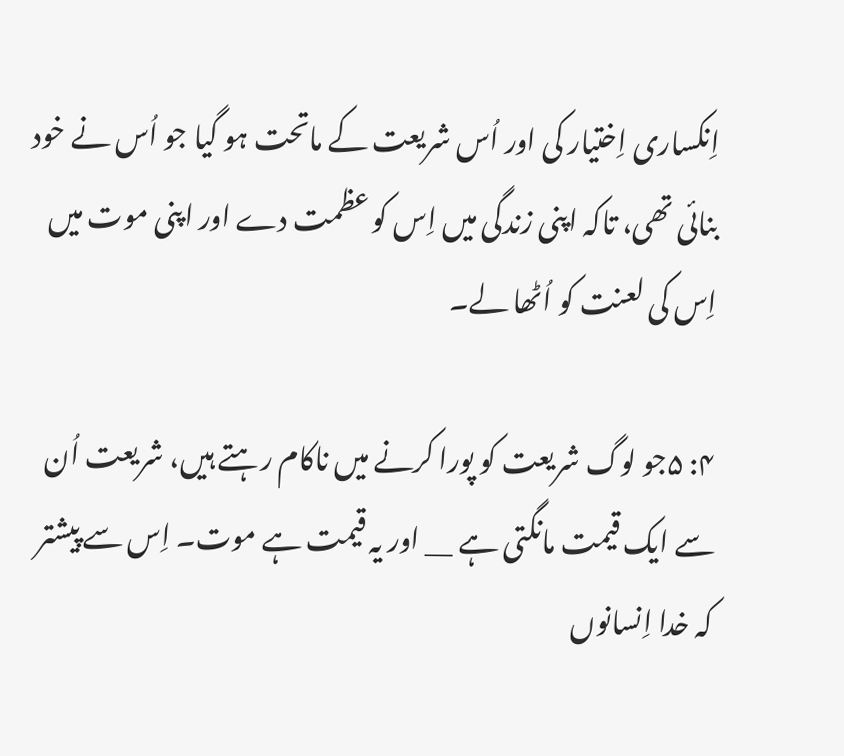اِنکساری اِختیار کی اور اُس شریعت کے ماتحت ہو گیا جو اُس نے خود بنائی تھی، تاکہ اپنی زندگی میں اِس کو عظمت دے اور اپنی موت میں اِس کی لعنت کو اُٹھا لے۔

۴: ۵جو لوگ شریعت کو پورا کرنے میں ناکام رہتے ہیں، شریعت اُن سے ایک قیمت مانگتی ہے __ اور یہ قیمت ہے موت۔ اِس سے پیشتر کہ خدا اِنسانوں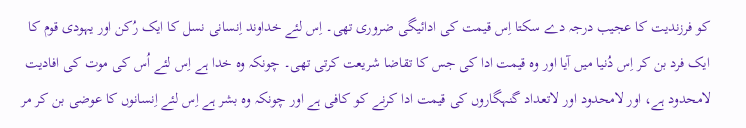کو فرزندیت کا عجیب درجہ دے سکتا اِس قیمت کی ادائیگی ضروری تھی۔ اِس لئے خداوند اِنسانی نسل کا ایک رُکن اور یہودی قوم کا ایک فرد بن کر اِس دُنیا میں آیا اور وہ قیمت ادا کی جس کا تقاضا شریعت کرتی تھی۔ چونکہ وہ خدا ہے اِس لئے اُس کی موت کی افادیت لامحدود ہے، اور لامحدود اور لاتعداد گنہگاروں کی قیمت ادا کرنے کو کافی ہے اور چونکہ وہ بشر ہے اِس لئے اِنسانوں کا عوضی بن کر مر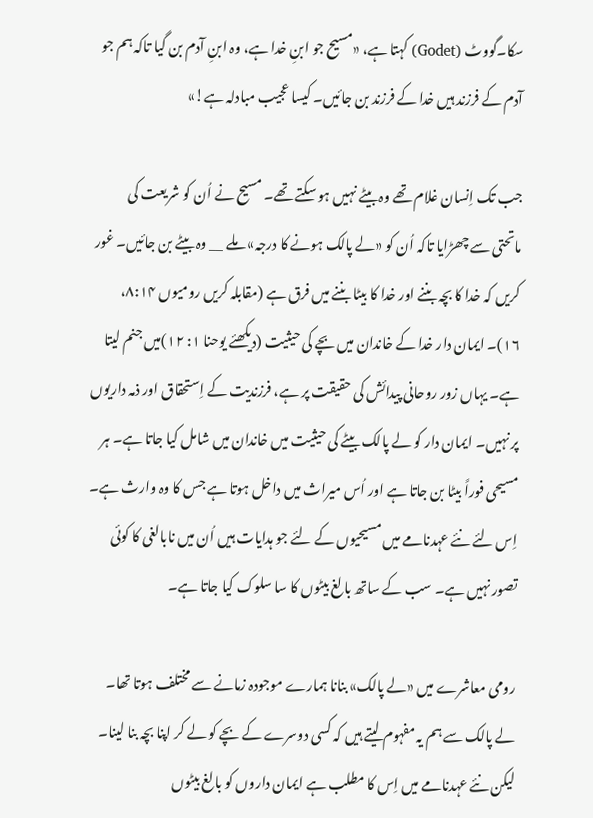سکا۔گووٹ (Godet) کہتا ہے، «مسیح جو ابنِ خدا ہے، وہ ابنِ آدم بن گیا تاکہ ہم جو آدم کے فرزند ہیں خدا کے فرزند بن جائیں۔ کیسا عجیب مبادلہ ہے!»

جب تک اِنسان غلام تھے وہ بیٹے نہیں ہو سکتے تھے۔ مسیح نے اُن کو شریعت کی ماتحتی سے چھڑایا تاکہ اُن کو «لے پالک ہونے کا درجہ» ملے __ وہ بیٹے بن جائیں۔ غور کریں کہ خدا کا بچہ بننے اور خدا کا بیٹا بننے میں فرق ہے (مقابلہ کریں رومیوں ۸:۱۴، ۱۶)۔ ایمان دار خدا کے خاندان میں بچے کی حیثیت (دیکھئے یوحنا ۱: ۱۲)میں جنم لیتا ہے۔ یہاں زور روحانی پیدائش کی حقیقت پر ہے، فرزندیت کے اِستحقاق اور ذمہ داریوں پر نہیں۔ ایمان دار کو لے پالک بیٹے کی حیثیت میں خاندان میں شامل کیا جاتا ہے۔ ہر مسیحی فوراً بیٹا بن جاتا ہے اور اُس میراث میں داخل ہوتا ہے جس کا وہ وارث ہے۔ اِس لئے نئے عہدنامے میں مسیحیوں کے لئے جو ہدایات ہیں اُن میں نابالغی کا کوئی تصور نہیں ہے۔ سب کے ساتھ بالغ بیٹوں کا سا سلوک کیا جاتا ہے۔

رومی معاشرے میں «لے پالک» بنانا ہمارے موجودہ زمانے سے مختلف ہوتا تھا۔ لے پالک سے ہم یہ مفہوم لیتے ہیں کہ کسی دوسرے کے بچے کو لے کر اپنا بچہ بنا لینا۔ لیکن نئے عہدنامے میں اِس کا مطلب ہے ایمان داروں کو بالغ بیٹوں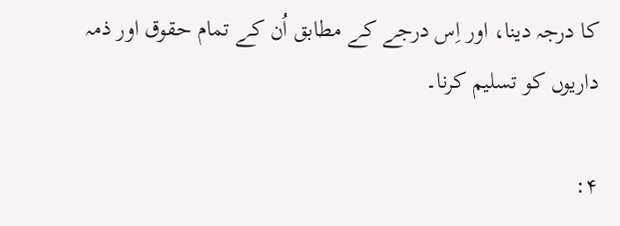کا درجہ دینا، اور اِس درجے کے مطابق اُن کے تمام حقوق اور ذمہ داریوں کو تسلیم کرنا۔

۴: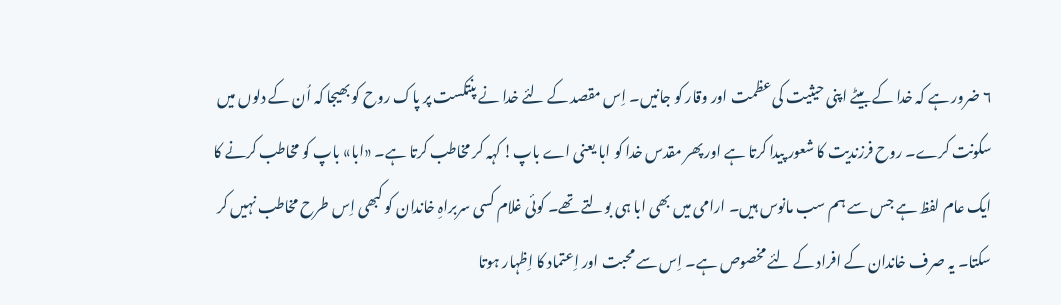۶ ضرور ہے کہ خدا کے بیٹے اپنی حیثیت کی عظمت اور وقار کو جانیں۔ اِس مقصد کے لئے خدا نے پنتکست پر پاک روح کو بھیجا کہ اُن کے دلوں میں سکونت کرے۔ روح فرزندیت کا شعور پیدا کرتا ہے اور پھر مقدس خدا کو ابا یعنی اے باپ! کہہ کر مخاطب کرتا ہے۔ «ابا» باپ کو مخاطب کرنے کا ایک عام لفظ ہے جس سے ہم سب مانوس ہیں۔ ارامی میں بھی ابا ہی بولتے تھے۔ کوئی غلام کسی سربراہِ خاندان کو کبھی اِس طرح مخاطب نہیں کر سکتا۔ یہ صرف خاندان کے افراد کے لئے مخصوص ہے۔ اِس سے محبت اور اِعتماد کا اِظہار ہوتا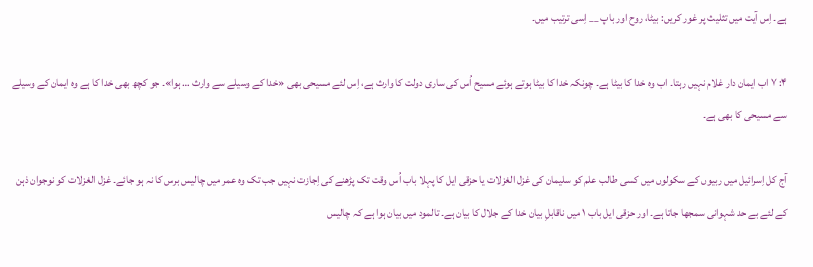ہے۔ اِس آیت میں تثلیث پر غور کریں: بیٹا، روح اور باپ __ اِسی ترتیب میں۔

۴: ۷ اب ایمان دار غلام نہیں رہتا۔ اب وہ خدا کا بیٹا ہے۔ چونکہ خدا کا بیٹا ہوتے ہوئے مسیح اُس کی ساری دولت کا وارث ہے، اِس لئے مسیحی بھی «خدا کے وسیلے سے وارث … ہوا»۔ جو کچھ بھی خدا کا ہے وہ ایمان کے وسیلے سے مسیحی کا بھی ہے۔

آج کل اِسرائیل میں ربیوں کے سکولوں میں کسی طالب علم کو سلیمان کی غزل الغزلات یا حزقی ایل کا پہلا باب اُس وقت تک پڑھنے کی اِجازت نہیں جب تک وہ عمر میں چالیس برس کا نہ ہو جائے۔ غزل الغزلات کو نوجوان ذہن کے لئے بے حد شہوانی سمجھا جاتا ہے۔ اور حزقی ایل باب ۱ میں ناقابلِ بیان خدا کے جلال کا بیان ہے۔ تالمود میں بیان ہوا ہے کہ چالیس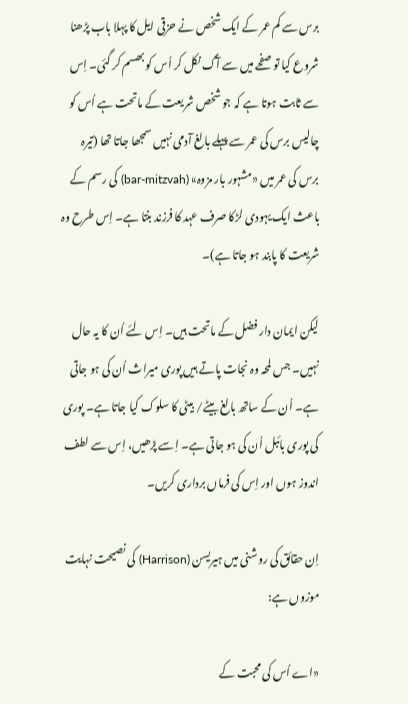برس سے کم عمر کے ایک شخص نے حزقی ایل کا پہلا باب پڑھنا شروع کیا تو صفحے میں سے آگ نکل کر اُس کو بھسم کر گئی۔ اِس سے ثابت ہوتا ہے کہ جو شخص شریعت کے ماتحت ہے اُس کو چالیس برس کی عمر سے پہلے بالغ آدمی نہیں سمجھا جاتا تھا (تیرہ برس کی عمر میں «مشہور بار مزوہ» (bar-mitzvah) کی رسم کے باعث ایک یہودی لڑکا صرف عہد کا فرزند بنتا ہے۔ اِس طرح وہ شریعت کا پابند ہو جاتا ہے)۔

لیکن ایمان دار فضل کے ماتحت ہیں۔ اِس لئے اُن کا یہ حال نہیں۔ جس لمحہ وہ نجات پاتے ہیں پوری میراث اُن کی ہو جاتی ہے۔ اُن کے ساتھ بالغ بیٹے/ بیٹی کا سلوک کیا جاتا ہے۔ پوری کی پوری بائبل اُن کی ہو جاتی ہے۔ اِسے پڑھیں، اِس سے لطف اندوز ہوں اور اِس کی فرماں برداری کریں۔

اِن حقائق کی روشنی میں ہیریسن (Harrison) کی نصیحت نہایت موزوں ہے:

«اے اُس کی محبت کے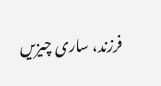فرزند، ساری چیزیں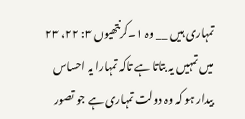تمہاری ہیں __ وہ ۱۔کرنتھیوں ۳: ۲۲، ۲۳ میں تمہیں یہ بتاتا ہے تاکہ تمہارا یہ احساس بیدار ہو کہ وہ دولت تمہاری ہے جو تصور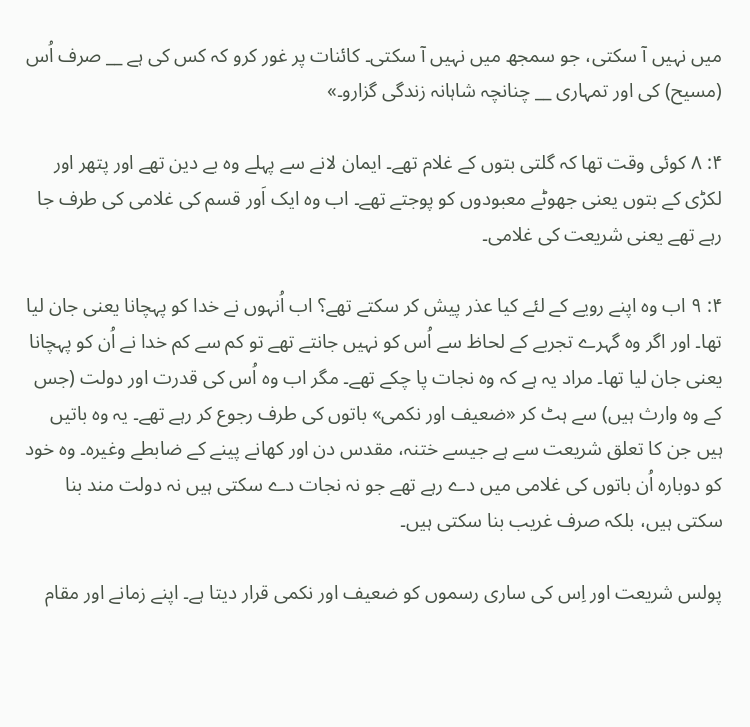میں نہیں آ سکتی، جو سمجھ میں نہیں آ سکتی۔ کائنات پر غور کرو کہ کس کی ہے __ صرف اُس (مسیح) کی اور تمہاری __ چنانچہ شاہانہ زندگی گزارو۔»

۴: ۸ کوئی وقت تھا کہ گلتی بتوں کے غلام تھے۔ ایمان لانے سے پہلے وہ بے دین تھے اور پتھر اور لکڑی کے بتوں یعنی جھوٹے معبودوں کو پوجتے تھے۔ اب وہ ایک اَور قسم کی غلامی کی طرف جا رہے تھے یعنی شریعت کی غلامی۔

۴: ۹ اب وہ اپنے رویے کے لئے کیا عذر پیش کر سکتے تھے؟ اب اُنہوں نے خدا کو پہچانا یعنی جان لیا تھا۔ اور اگر وہ گہرے تجربے کے لحاظ سے اُس کو نہیں جانتے تھے تو کم سے کم خدا نے اُن کو پہچانا یعنی جان لیا تھا۔ مراد یہ ہے کہ وہ نجات پا چکے تھے۔ مگر اب وہ اُس کی قدرت اور دولت (جس کے وہ وارث ہیں) سے ہٹ کر «ضعیف اور نکمی» باتوں کی طرف رجوع کر رہے تھے۔ یہ وہ باتیں ہیں جن کا تعلق شریعت سے ہے جیسے ختنہ، مقدس دن اور کھانے پینے کے ضابطے وغیرہ۔ وہ خود کو دوبارہ اُن باتوں کی غلامی میں دے رہے تھے جو نہ نجات دے سکتی ہیں نہ دولت مند بنا سکتی ہیں، بلکہ صرف غریب بنا سکتی ہیں۔

پولس شریعت اور اِس کی ساری رسموں کو ضعیف اور نکمی قرار دیتا ہے۔ اپنے زمانے اور مقام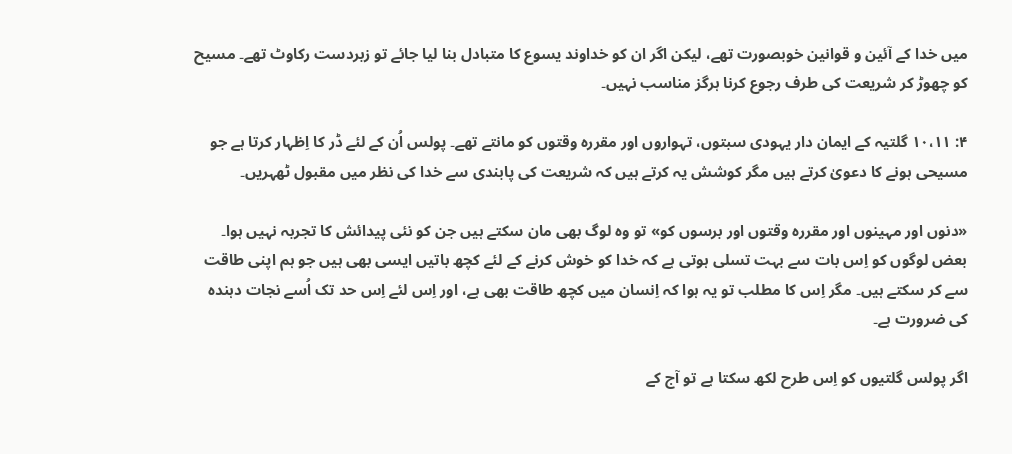میں خدا کے آئین و قوانین خوبصورت تھے، لیکن اگر ان کو خداوند یسوع کا متبادل بنا لیا جائے تو زبردست رکاوٹ تھے۔ مسیح کو چھوڑ کر شریعت کی طرف رجوع کرنا ہرگز مناسب نہیں۔

۴: ۱۰،۱۱ گلتیہ کے ایمان دار یہودی سبتوں، تہواروں اور مقررہ وقتوں کو مانتے تھے۔ پولس اُن کے لئے ڈر کا اِظہار کرتا ہے جو مسیحی ہونے کا دعویٰ کرتے ہیں مگر کوشش یہ کرتے ہیں کہ شریعت کی پابندی سے خدا کی نظر میں مقبول ٹھہریں۔

«دنوں اور مہینوں اور مقررہ وقتوں اور برسوں کو» تو وہ لوگ بھی مان سکتے ہیں جن کو نئی پیدائش کا تجربہ نہیں ہوا۔ بعض لوگوں کو اِس بات سے بہت تسلی ہوتی ہے کہ خدا کو خوش کرنے کے لئے کچھ باتیں ایسی بھی ہیں جو ہم اپنی طاقت سے کر سکتے ہیں۔ مگر اِس کا مطلب تو یہ ہوا کہ اِنسان میں کچھ طاقت بھی ہے، اور اِس لئے اِس حد تک اُسے نجات دہندہ کی ضرورت ہے۔

اگر پولس گلتیوں کو اِس طرح لکھ سکتا ہے تو آج کے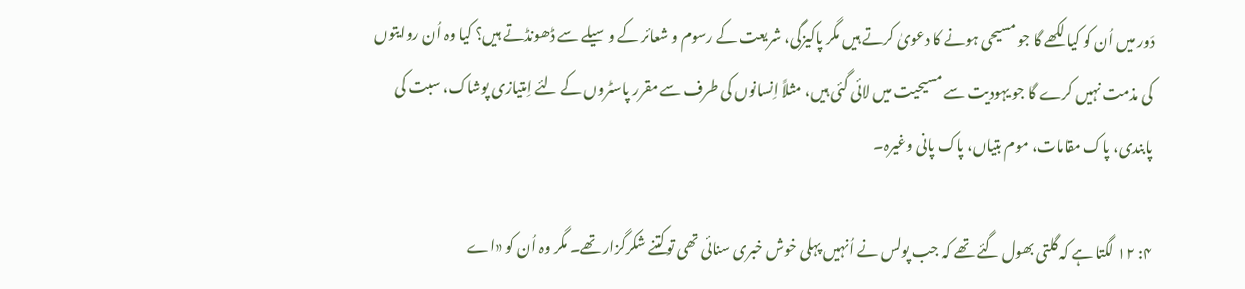دَور میں اُن کو کیا لکھے گا جو مسیحی ہونے کا دعویٰ کرتے ہیں مگر پاکیزگی، شریعت کے رسوم و شعائر کے وسیلے سے ڈھونڈتے ہیں؟ کیا وہ اُن روایتوں کی مذمت نہیں کرے گا جو یہودیت سے مسیحیت میں لائی گئی ہیں، مثلاً اِنسانوں کی طرف سے مقرر پاسٹروں کے لئے اِمتیازی پوشاک، سبت کی پابندی، پاک مقامات، موم بتیاں، پاک پانی وغیرہ۔

۴: ۱۲ لگتا ہے کہ گلتی بھول گئے تھے کہ جب پولس نے اُنہیں پہلی خوش خبری سنائی تھی توکتنے شکرگزار تھے۔ مگر وہ اُن کو «اے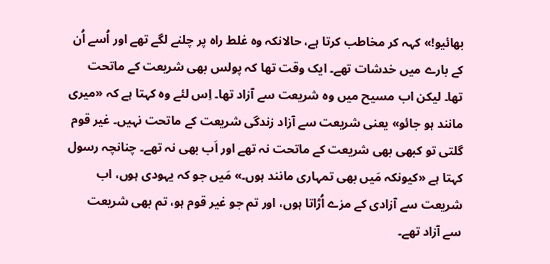بھائیو!» کہہ کر مخاطب کرتا ہے، حالانکہ وہ غلط راہ پر چلنے لگے تھے اور اُسے اُن کے بارے میں خدشات تھے۔ ایک وقت تھا کہ پولس بھی شریعت کے ماتحت تھا۔ لیکن اب مسیح میں وہ شریعت سے آزاد تھا۔ اِس لئے وہ کہتا ہے کہ «میری مانند ہو جائو» یعنی شریعت سے آزاد زندگی شریعت کے ماتحت نہیں۔ غیر قوم گلتی تو کبھی بھی شریعت کے ماتحت نہ تھے اور اَب بھی نہ تھے۔ چنانچہ رسول کہتا ہے «کیونکہ مَیں بھی تمہاری مانند ہوں۔» مَیں جو کہ یہودی ہوں، اب شریعت سے آزادی کے مزے اُڑاتا ہوں، اور تم جو غیر قوم ہو، تم بھی شریعت سے آزاد تھے۔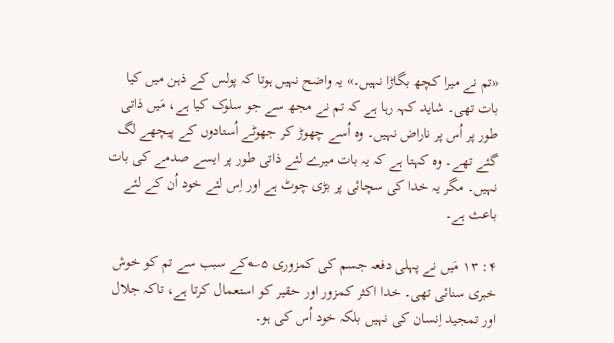«تم نے میرا کچھ بگاڑا نہیں۔» یہ واضح نہیں ہوتا کہ پولس کے ذہن میں کیا بات تھی۔ شاید کہہ رہا ہے کہ تم نے مجھ سے جو سلوک کیا ہے، مَیں ذاتی طور پر اُس پر ناراض نہیں۔ وہ اُسے چھوڑ کر جھوٹے اُستادوں کے پیچھے لگ گئے تھے۔ وہ کہتا ہے کہ یہ بات میرے لئے ذاتی طور پر ایسے صدمے کی بات نہیں۔ مگر یہ خدا کی سچائی پر بڑی چوٹ ہے اور اِس لئے خود اُن کے لئے باعث ہے۔

۴: ۱۳ مَیں نے پہلی دفعہ جسم کی کمزوری ۵؎کے سبب سے تم کو خوش خبری سنائی تھی۔ خدا اکثر کمزور اور حقیر کو استعمال کرتا ہے، تاکہ جلال اور تمجید اِنسان کی نہیں بلکہ خود اُس کی ہو۔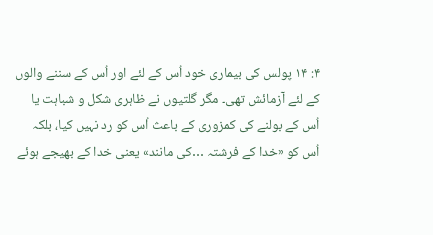۴: ۱۴ پولس کی بیماری خود اُس کے لئے اور اُس کے سننے والوں کے لئے آزمائش تھی۔ مگر گلتیوں نے ظاہری شکل و شباہت یا اُس کے بولنے کی کمزوری کے باعث اُس کو رد نہیں کیا، بلکہ اُس کو «خدا کے فرشتہ …کی مانند» یعنی خدا کے بھیجے ہوئے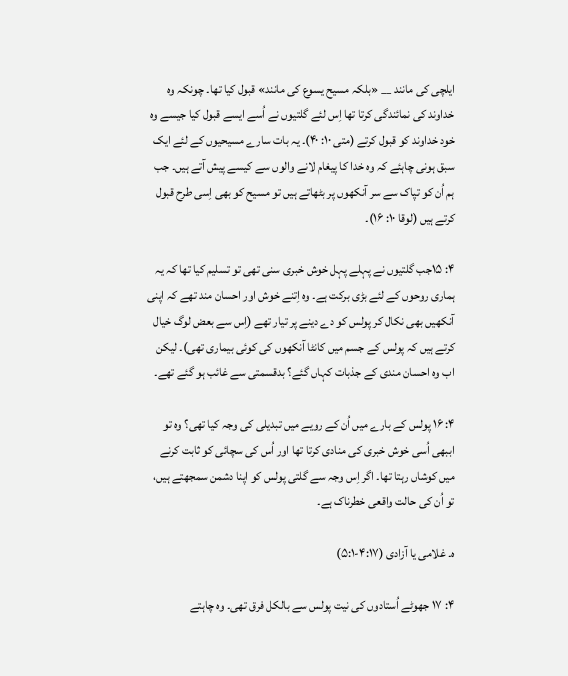ایلچی کی مانند __ «بلکہ مسیح یسوع کی مانند» قبول کیا تھا۔ چونکہ وہ خداوند کی نمائندگی کرتا تھا اِس لئے گلتیوں نے اُسے ایسے قبول کیا جیسے وہ خود خداوند کو قبول کرتے (متی ۱۰: ۴۰)۔ یہ بات سارے مسیحیوں کے لئے ایک سبق ہونی چاہئے کہ وہ خدا کا پیغام لانے والوں سے کیسے پیش آتے ہیں۔ جب ہم اُن کو تپاک سے سر آنکھوں پر بٹھاتے ہیں تو مسیح کو بھی اِسی طرح قبول کرتے ہیں (لوقا ۱۰: ۱۶)۔

۴: ۱۵جب گلتیوں نے پہلے پہل خوش خبری سنی تھی تو تسلیم کیا تھا کہ یہ ہماری روحوں کے لئے بڑی برکت ہے۔ وہ اِتنے خوش اور احسان مند تھے کہ اپنی آنکھیں بھی نکال کر پولس کو دے دینے پر تیار تھے (اِس سے بعض لوگ خیال کرتے ہیں کہ پولس کے جسم میں کانٹا آنکھوں کی کوئی بیماری تھی)۔ لیکن اب وہ احسان مندی کے جذبات کہاں گئے؟ بدقسمتی سے غائب ہو گئے تھے۔

۴: ۱۶ پولس کے بارے میں اُن کے رویے میں تبدیلی کی وجہ کیا تھی؟ وہ تو اببھی اُسی خوش خبری کی منادی کرتا تھا اور اُس کی سچائی کو ثابت کرنے میں کوشاں رہتا تھا۔ اگر اِس وجہ سے گلتی پولس کو اپنا دشمن سمجھتے ہیں، تو اُن کی حالت واقعی خطرناک ہے۔

ہ۔ غلامی یا آزادی (۴:۱۷-۵:۱)

۴: ۱۷ جھوٹے اُستادوں کی نیت پولس سے بالکل فرق تھی۔ وہ چاہتے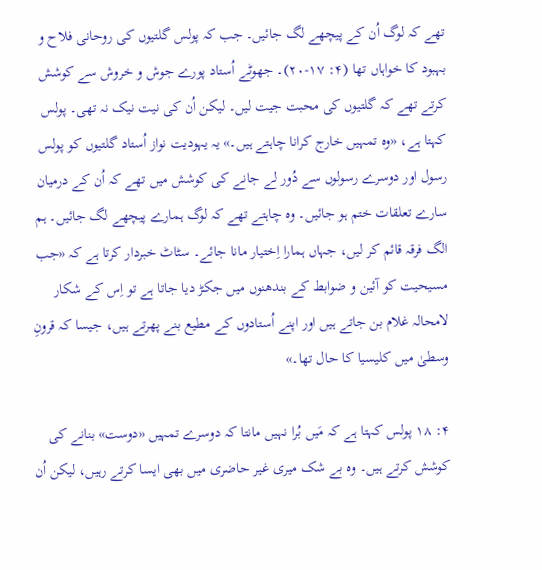تھے کہ لوگ اُن کے پیچھے لگ جائیں۔ جب کہ پولس گلتیوں کی روحانی فلاح و بہبود کا خواہاں تھا (۴: ۱۷-۲۰)۔ جھوٹے اُستاد پورے جوش و خروش سے کوشش کرتے تھے کہ گلتیوں کی محبت جیت لیں۔ لیکن اُن کی نیت نیک نہ تھی۔ پولس کہتا ہے، «وہ تمہیں خارج کرانا چاہتے ہیں۔» یہ یہودیت نواز اُستاد گلتیوں کو پولس رسول اور دوسرے رسولوں سے دُور لے جانے کی کوشش میں تھے کہ اُن کے درمیان سارے تعلقات ختم ہو جائیں۔ وہ چاہتے تھے کہ لوگ ہمارے پیچھے لگ جائیں۔ ہم الگ فرقہ قائم کر لیں، جہاں ہمارا اِختیار مانا جائے۔ سٹاٹ خبردار کرتا ہے کہ «جب مسیحیت کو آئین و ضوابط کے بندھنوں میں جکڑ دیا جاتا ہے تو اِس کے شکار لامحالہ غلام بن جاتے ہیں اور اپنے اُستادوں کے مطیع بنے پھرتے ہیں، جیسا کہ قرونِ وسطیٰ میں کلیسیا کا حال تھا۔»

۴: ۱۸ پولس کہتا ہے کہ مَیں بُرا نہیں مانتا کہ دوسرے تمہیں «دوست» بنانے کی کوشش کرتے ہیں۔ وہ بے شک میری غیر حاضری میں بھی ایسا کرتے رہیں، لیکن اُن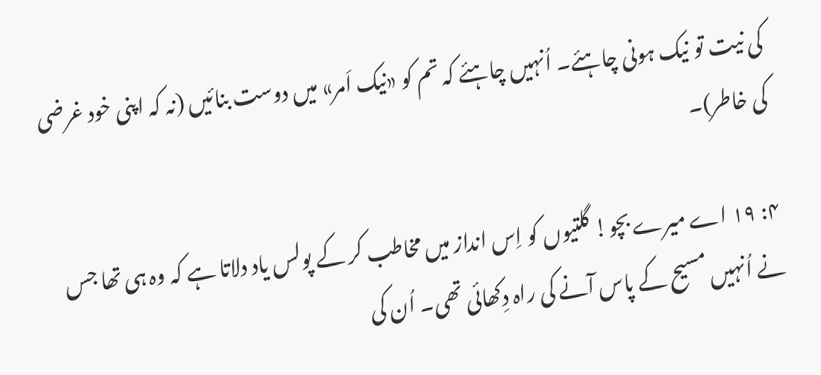کی نیت تو نیک ہونی چاہئے۔ اُنہیں چاہئے کہ تم کو «نیک اَمر» میں دوست بنائیں (نہ کہ اپنی خود غرضی کی خاطر)۔

۴: ۱۹ اے میرے بچو! گلتیوں کو اِس انداز میں مخاطب کر کے پولس یاد دلاتا ہے کہ وہ ہی تھا جس نے اُنہیں مسیح کے پاس آنے کی راہ دِکھائی تھی۔ اُن کی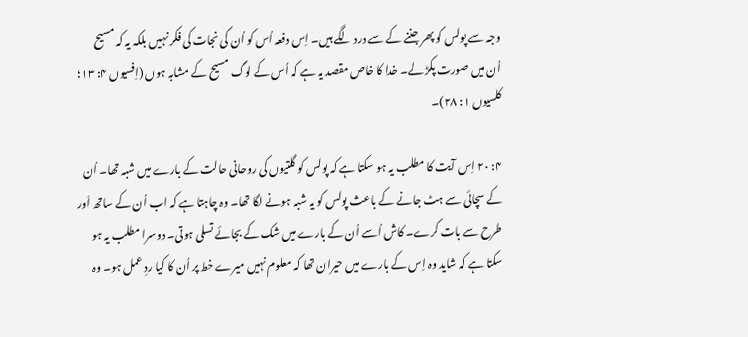وجہ سے پولس کو پھر جننے کے سے درد لگے ہیں۔ اِس دفعہ اُس کو اُن کی نجات کی فکر نہیں بلکہ یہ کہ مسیح اُن میں صورت پکڑ لے۔ خدا کا خاص مقصد یہ ہے کہ اُس کے لوگ مسیح کے مشابہ ہوں (اِفسیوں ۴: ۱۳؛ کلسیوں ۱: ۲۸)۔

۴: ۲۰ اِس آیت کا مطلب یہ ہو سکتا ہے کہ پولس کو گلتیوں کی روحانی حالت کے بارے میں شبہ تھا۔ اُن کے سچائی سے ہٹ جانے کے باعث پولس کو یہ شبہ ہونے لگا تھا۔ وہ چاہتا ہے کہ اب اُن کے ساتھ اَور طرح سے بات کرے۔ کاش اُسے اُن کے بارے میں شک کے بجائے تسلی ہوتی۔ دوسرا مطلب یہ ہو سکتا ہے کہ شاید وہ اِس کے بارے میں حیران تھا کہ معلوم نہیں میرے خط پر اُن کا کیا ردِ عمل ہو۔ وہ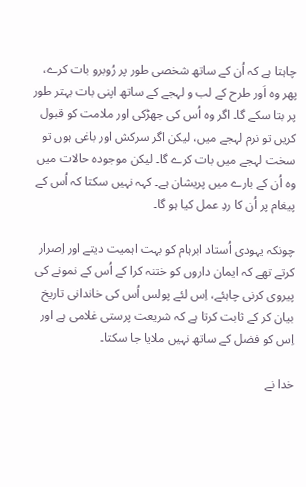چاہتا ہے کہ اُن کے ساتھ شخصی طور پر رُوبرو بات کرے، پھر وہ اَور طرح کے لب و لہجے کے ساتھ اپنی بات بہتر طور پر بتا سکے گا۔ اگر وہ اُس کی جھڑکی اور ملامت کو قبول کریں تو نرم لہجے میں، لیکن اگر سرکش اور باغی ہوں تو سخت لہجے میں بات کرے گا۔ لیکن موجودہ حالات میں وہ اُن کے بارے میں پریشان ہے۔ کہہ نہیں سکتا کہ اُس کے پیغام پر اُن کا ردِ عمل کیا ہو گا۔

چونکہ یہودی اُستاد ابرہام کو بہت اہمیت دیتے اور اِصرار کرتے تھے کہ ایمان داروں کو ختنہ کرا کے اُس کے نمونے کی پیروی کرنی چاہئے، اِس لئے پولس اُس کی خاندانی تاریخ بیان کر کے ثابت کرتا ہے کہ شریعت پرستی غلامی ہے اور اِس کو فضل کے ساتھ نہیں ملایا جا سکتا۔

خدا نے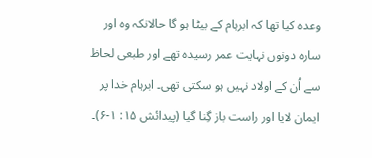وعدہ کیا تھا کہ ابرہام کے بیٹا ہو گا حالانکہ وہ اور سارہ دونوں نہایت عمر رسیدہ تھے اور طبعی لحاظ سے اُن کے اولاد نہیں ہو سکتی تھی۔ ابرہام خدا پر ایمان لایا اور راست باز گِنا گیا (پیدائش ۱۵: ۱-۶)۔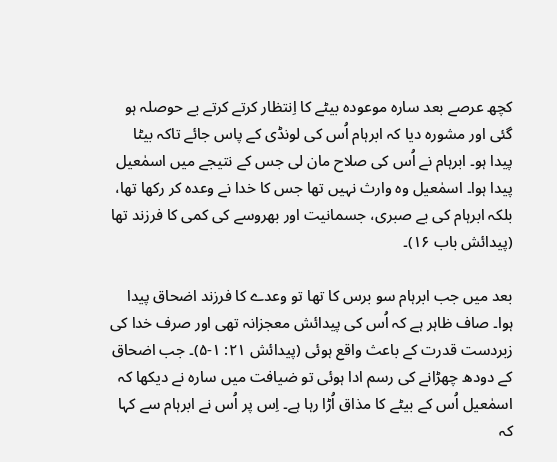کچھ عرصے بعد سارہ موعودہ بیٹے کا اِنتظار کرتے کرتے بے حوصلہ ہو گئی اور مشورہ دیا کہ ابرہام اُس کی لونڈی کے پاس جائے تاکہ بیٹا پیدا ہو۔ ابرہام نے اُس کی صلاح مان لی جس کے نتیجے میں اسمٰعیل پیدا ہوا۔ اسمٰعیل وہ وارث نہیں تھا جس کا خدا نے وعدہ کر رکھا تھا، بلکہ ابرہام کی بے صبری، جسمانیت اور بھروسے کی کمی کا فرزند تھا (پیدائش باب ۱۶)۔

بعد میں جب ابرہام سو برس کا تھا تو وعدے کا فرزند اضحاق پیدا ہوا۔ صاف ظاہر ہے کہ اُس کی پیدائش معجزانہ تھی اور صرف خدا کی زبردست قدرت کے باعث واقع ہوئی (پیدائش ۲۱: ۱-۵)۔ جب اضحاق کے دودھ چھڑانے کی رسم ادا ہوئی تو ضیافت میں سارہ نے دیکھا کہ اسمٰعیل اُس کے بیٹے کا مذاق اُڑا رہا ہے۔ اِس پر اُس نے ابرہام سے کہا کہ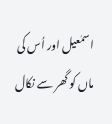اسمٰعیل اور اُس کی ماں کو گھر سے نکال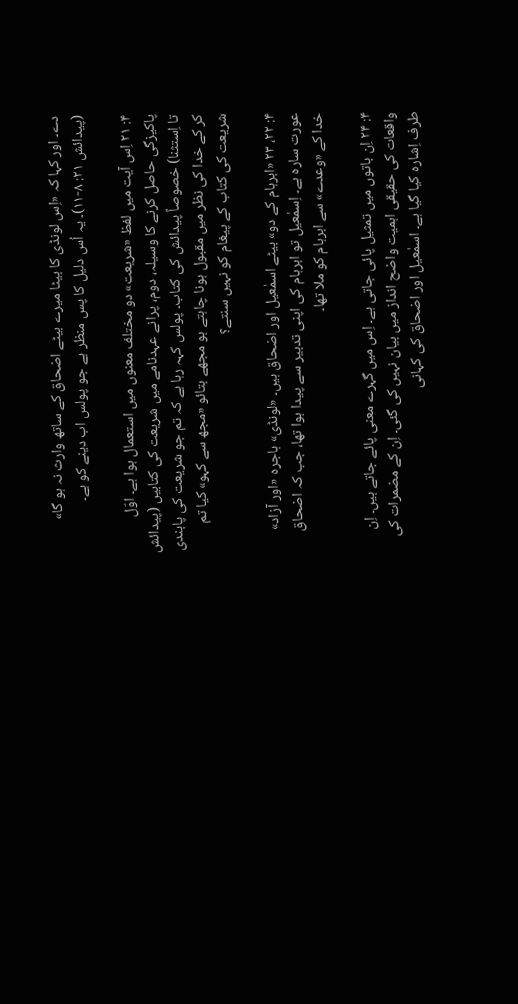دے۔ اور کہا کہ «اِس لونڈی کا بیٹا میرے بیٹے اضحاق کے ساتھ وارث نہ ہو گا» (پیدائش ۲۱: ۸-۱۱)۔ یہ اُس دلیل کا پس منظر ہے جو پولس اب دینے کو ہے۔

۴: ۲۱ اِس آیت میں لفظ «شریعت» دو مختلف معنوں میں استعمال ہوا ہے۔ اوّل پاکیزگی حاصل کرنے کا وسیلہ، دوم، پرانے عہدنامے میں شریعت کی کتابیں (پیدائش تا اِستثنا) خصوصاً پیدائش کی کتاب۔ پولس کہہ رہا ہے کہ تم جو شریعت کی پابندی کر کے خدا کی نظر میں مقبول ہونا چاہتے ہو مجھے بتائو «مجھ سے کہو» کیا تم شریعت کی کتاب کے پیغام کو نہیں سنتے؟

۴: ۲۲، ۲۳ «ابرہام کے دو» بیٹے اسمٰعیل اور اضحاق ہیں۔ «لونڈی» ہاجرہ «اور آزاد» عورت سارہ ہے۔ اِسمٰعیل تو ابرہام کی اپنی تدبیر سے پیدا ہوا تھا، جب کہ اضحاق خدا کے «وعدے» سے ابرہام کو ملا تھا۔

۴: ۲۴ اِن باتوں میں تمثیل پائی جاتی ہے۔ اِس میں گہرے معنی پائے جاتے ہیں۔ اِن واقعات کی حقیقی اہمیت واضح انداز میں بیان نہیں کی گئی۔ اِن کے مضمرات کی طرف اِشارہ کیا گیا ہے۔ اسمٰعیل اور اضحاق کی کہانی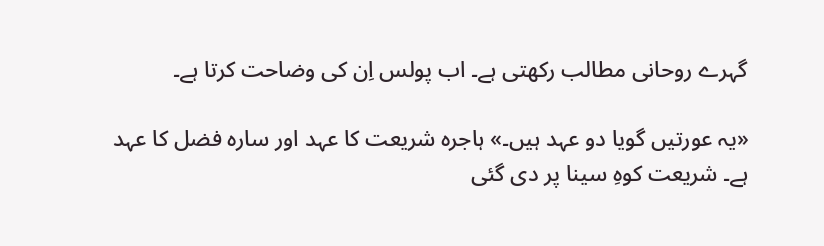گہرے روحانی مطالب رکھتی ہے۔ اب پولس اِن کی وضاحت کرتا ہے۔

«یہ عورتیں گویا دو عہد ہیں۔» ہاجرہ شریعت کا عہد اور سارہ فضل کا عہد ہے۔ شریعت کوہِ سینا پر دی گئی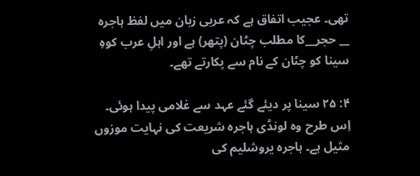تھی۔ عجیب اتفاق ہے کہ عربی زبان میں لفظ ہاجرہ __ حجر__کا مطلب چٹان (پتھر) ہے اور اہلِ عرب کوہِ سینا کو چٹان کے نام سے پکارتے تھے۔

۴: ۲۵ سینا پر دیئے گئے عہد سے غلامی پیدا ہوئی۔ اِس طرح وہ لونڈی ہاجرہ شریعت کی نہایت موزوں مثیل ہے۔ ہاجرہ یروشلیم کی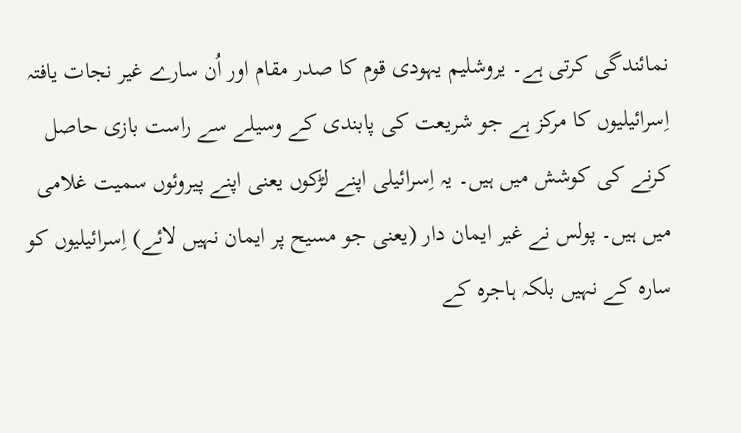نمائندگی کرتی ہے۔ یروشلیم یہودی قوم کا صدر مقام اور اُن سارے غیر نجات یافتہ اِسرائیلیوں کا مرکز ہے جو شریعت کی پابندی کے وسیلے سے راست بازی حاصل کرنے کی کوشش میں ہیں۔ یہ اِسرائیلی اپنے لڑکوں یعنی اپنے پیروئوں سمیت غلامی میں ہیں۔ پولس نے غیر ایمان دار (یعنی جو مسیح پر ایمان نہیں لائے) اِسرائیلیوں کو سارہ کے نہیں بلکہ ہاجرہ کے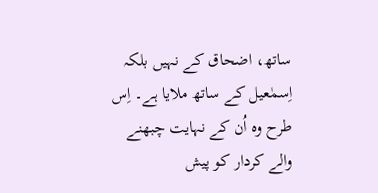ساتھ، اضحاق کے نہیں بلکہ اِسمٰعیل کے ساتھ ملایا ہے۔ اِس طرح وہ اُن کے نہایت چبھنے والے کردار کو پیش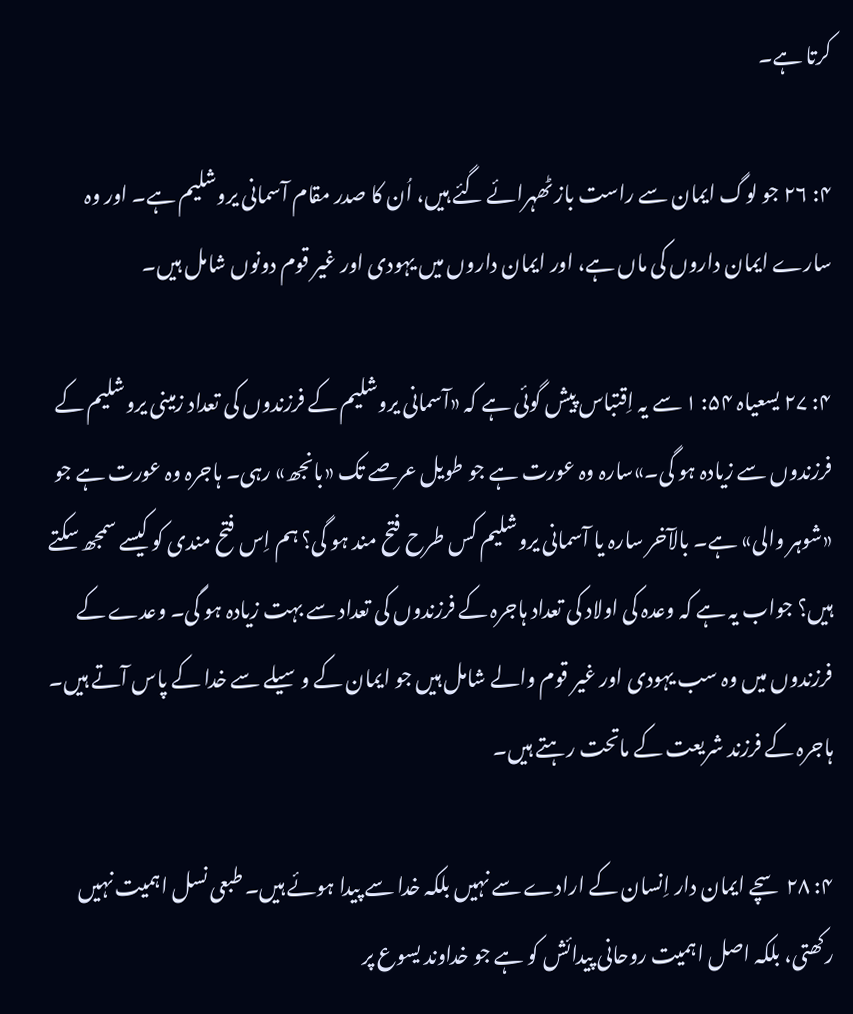کرتا ہے۔

۴: ۲۶ جو لوگ ایمان سے راست باز ٹھہرائے گئے ہیں، اُن کا صدر مقام آسمانی یروشلیم ہے۔ اور وہ سارے ایمان داروں کی ماں ہے، اور ایمان داروں میں یہودی اور غیر قوم دونوں شامل ہیں۔

۴: ۲۷ یسعیاہ ۵۴: ۱ سے یہ اِقتباس پیش گوئی ہے کہ «آسمانی یروشلیم کے فرزندوں کی تعداد زمینی یروشلیم کے فرزندوں سے زیادہ ہو گی۔»سارہ وہ عورت ہے جو طویل عرصے تک «بانجھ» رہی۔ ہاجرہ وہ عورت ہے جو «شوہر والی» ہے۔ بالآخر سارہ یا آسمانی یروشلیم کس طرح فتح مند ہو گی؟ ہم اِس فتح مندی کو کیسے سمجھ سکتے ہیں؟ جواب یہ ہے کہ وعدہ کی اولاد کی تعداد ہاجرہ کے فرزندوں کی تعداد سے بہت زیادہ ہو گی۔ وعدے کے فرزندوں میں وہ سب یہودی اور غیر قوم والے شامل ہیں جو ایمان کے وسیلے سے خدا کے پاس آتے ہیں۔ ہاجرہ کے فرزند شریعت کے ماتحت رہتے ہیں۔

۴: ۲۸ سچے ایمان دار اِنسان کے ارادے سے نہیں بلکہ خدا سے پیدا ہوئے ہیں۔ طبعی نسل اہمیت نہیں رکھتی، بلکہ اصل اہمیت روحانی پیدائش کو ہے جو خداوند یسوع پر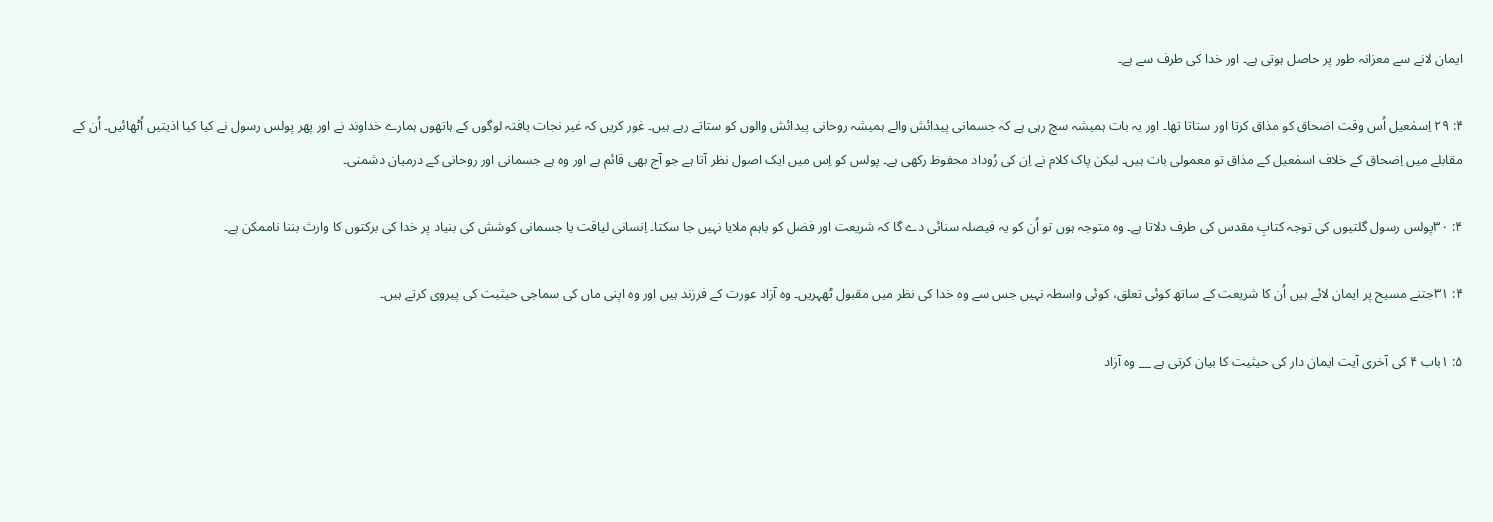ایمان لانے سے معزانہ طور پر حاصل ہوتی ہے۔ اور خدا کی طرف سے ہے۔

۴: ۲۹ اِسمٰعیل اُس وقت اضحاق کو مذاق کرتا اور ستاتا تھا۔ اور یہ بات ہمیشہ سچ رہی ہے کہ جسمانی پیدائش والے ہمیشہ روحانی پیدائش والوں کو ستاتے رہے ہیں۔ غور کریں کہ غیر نجات یافتہ لوگوں کے ہاتھوں ہمارے خداوند نے اور پھر پولس رسول نے کیا کیا اذیتیں اُٹھائیں۔ اُن کے مقابلے میں اِضحاق کے خلاف اسمٰعیل کے مذاق تو معمولی بات ہیں۔ لیکن پاک کلام نے اِن کی رُوداد محفوظ رکھی ہے۔ پولس کو اِس میں ایک اصول نظر آتا ہے جو آج بھی قائم ہے اور وہ ہے جسمانی اور روحانی کے درمیان دشمنی۔

۴: ۳۰پولس رسول گلتیوں کی توجہ کتابِ مقدس کی طرف دلاتا ہے۔ وہ متوجہ ہوں تو اُن کو یہ فیصلہ سنائی دے گا کہ شریعت اور فضل کو باہم ملایا نہیں جا سکتا۔ اِنسانی لیاقت یا جسمانی کوشش کی بنیاد پر خدا کی برکتوں کا وارث بننا ناممکن ہے۔

۴: ۳۱جتنے مسیح پر ایمان لائے ہیں اُن کا شریعت کے ساتھ کوئی تعلق، کوئی واسطہ نہیں جس سے وہ خدا کی نظر میں مقبول ٹھہریں۔ وہ آزاد عورت کے فرزند ہیں اور وہ اپنی ماں کی سماجی حیثیت کی پیروی کرتے ہیں۔

۵: ۱باب ۴ کی آخری آیت ایمان دار کی حیثیت کا بیان کرتی ہے __ وہ آزاد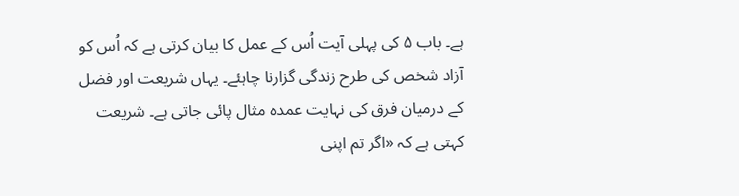ہے۔ باب ۵ کی پہلی آیت اُس کے عمل کا بیان کرتی ہے کہ اُس کو آزاد شخص کی طرح زندگی گزارنا چاہئے۔ یہاں شریعت اور فضل کے درمیان فرق کی نہایت عمدہ مثال پائی جاتی ہے۔ شریعت کہتی ہے کہ «اگر تم اپنی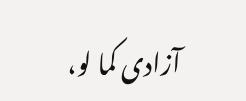آزادی کما لو،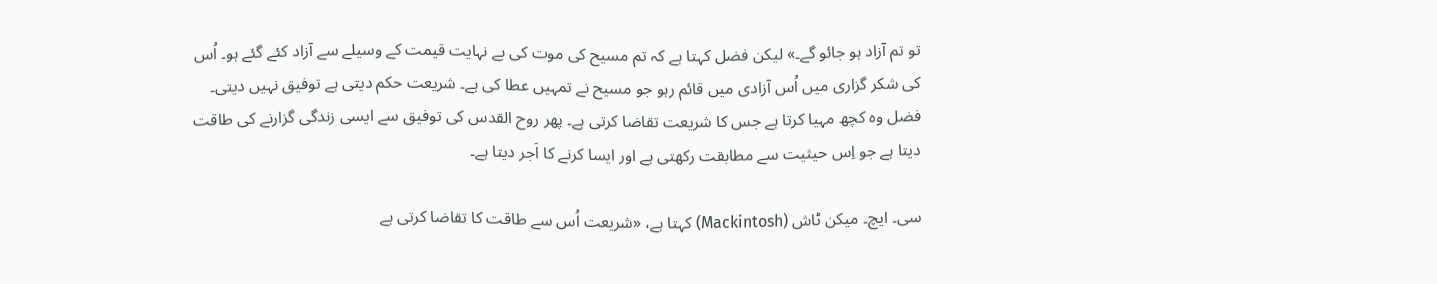تو تم آزاد ہو جائو گے۔» لیکن فضل کہتا ہے کہ تم مسیح کی موت کی بے نہایت قیمت کے وسیلے سے آزاد کئے گئے ہو۔ اُس کی شکر گزاری میں اُس آزادی میں قائم رہو جو مسیح نے تمہیں عطا کی ہے۔ شریعت حکم دیتی ہے توفیق نہیں دیتی۔ فضل وہ کچھ مہیا کرتا ہے جس کا شریعت تقاضا کرتی ہے۔ پھر روح القدس کی توفیق سے ایسی زندگی گزارنے کی طاقت دیتا ہے جو اِس حیثیت سے مطابقت رکھتی ہے اور ایسا کرنے کا اَجر دیتا ہے۔

سی۔ ایچ۔ میکن ٹاش (Mackintosh) کہتا ہے، «شریعت اُس سے طاقت کا تقاضا کرتی ہے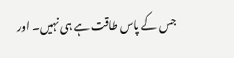جس کے پاس طاقت ہے ہی نہیں۔ اور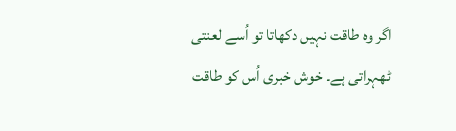اگر وہ طاقت نہیں دکھاتا تو اُسے لعنتی ٹھہراتی ہے۔ خوش خبری اُس کو طاقت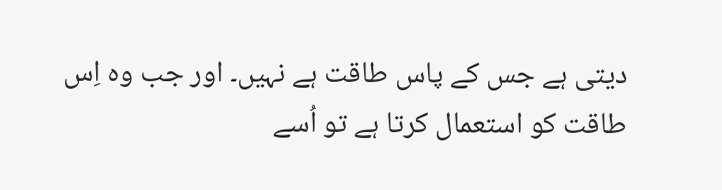دیتی ہے جس کے پاس طاقت ہے نہیں۔ اور جب وہ اِس طاقت کو استعمال کرتا ہے تو اُسے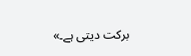برکت دیتی ہے۔»